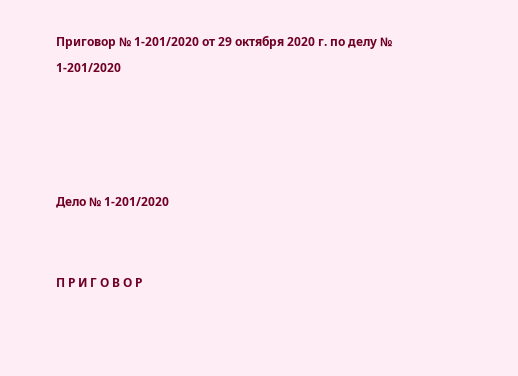Приговор № 1-201/2020 от 29 октября 2020 г. по делу № 1-201/2020




Дело № 1-201/2020


П Р И Г О В О Р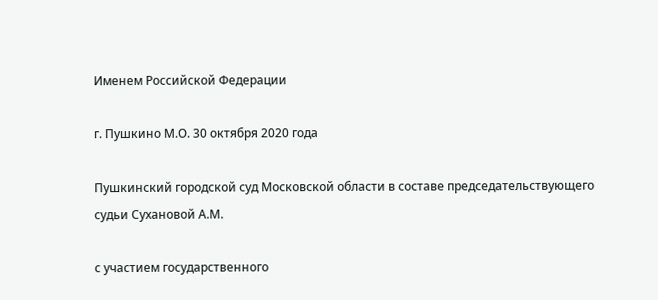Именем Российской Федерации

г. Пушкино М.О. 30 октября 2020 года

Пушкинский городской суд Московской области в составе председательствующего судьи Сухановой А.М.

с участием государственного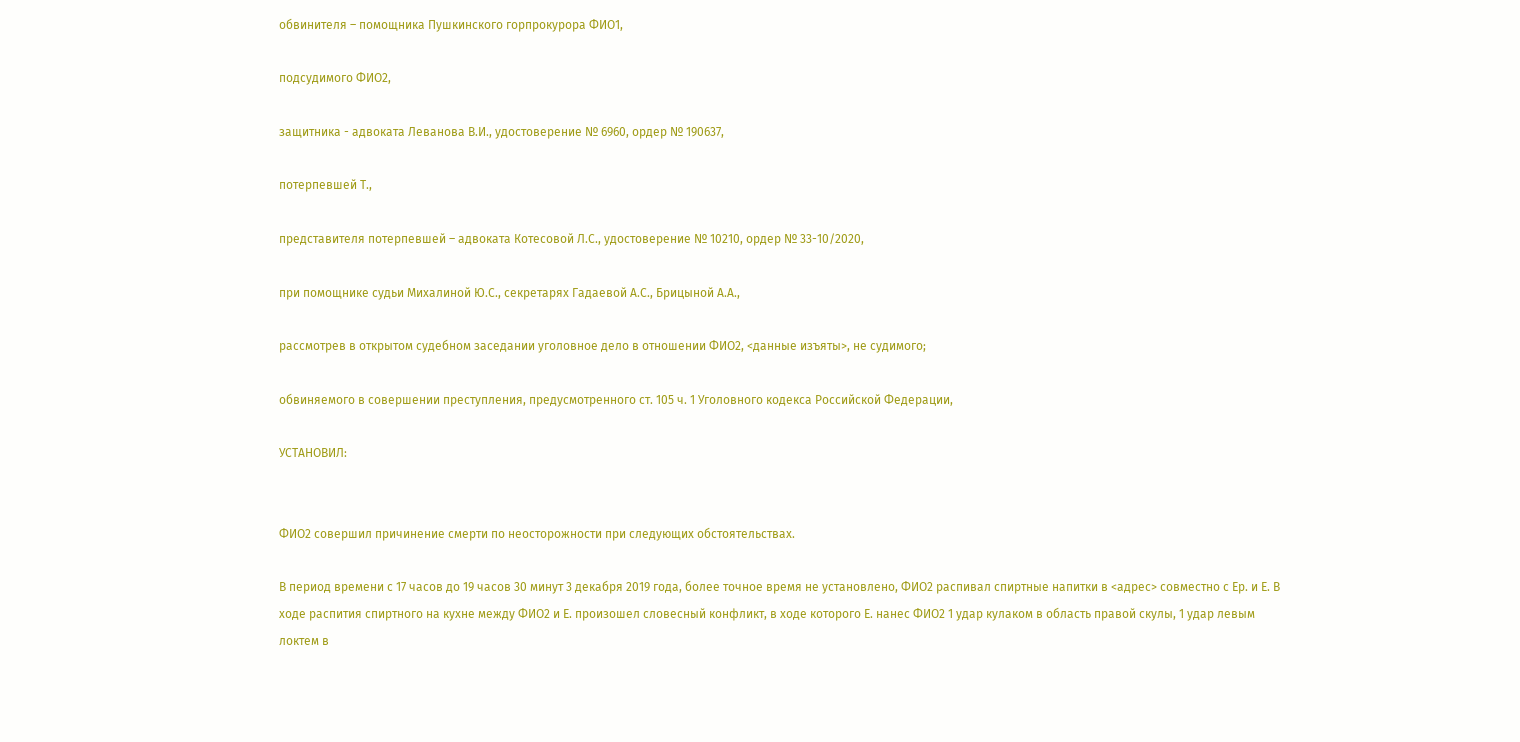обвинителя – помощника Пушкинского горпрокурора ФИО1,

подсудимого ФИО2,

защитника - адвоката Леванова В.И., удостоверение № 6960, ордер № 190637,

потерпевшей Т.,

представителя потерпевшей – адвоката Котесовой Л.С., удостоверение № 10210, ордер № 33-10/2020,

при помощнике судьи Михалиной Ю.С., секретарях Гадаевой А.С., Брицыной А.А.,

рассмотрев в открытом судебном заседании уголовное дело в отношении ФИО2, <данные изъяты>, не судимого;

обвиняемого в совершении преступления, предусмотренного ст. 105 ч. 1 Уголовного кодекса Российской Федерации,

УСТАНОВИЛ:


ФИО2 совершил причинение смерти по неосторожности при следующих обстоятельствах.

В период времени с 17 часов до 19 часов 30 минут 3 декабря 2019 года, более точное время не установлено, ФИО2 распивал спиртные напитки в <адрес> совместно с Ер. и Е. В ходе распития спиртного на кухне между ФИО2 и Е. произошел словесный конфликт, в ходе которого Е. нанес ФИО2 1 удар кулаком в область правой скулы, 1 удар левым локтем в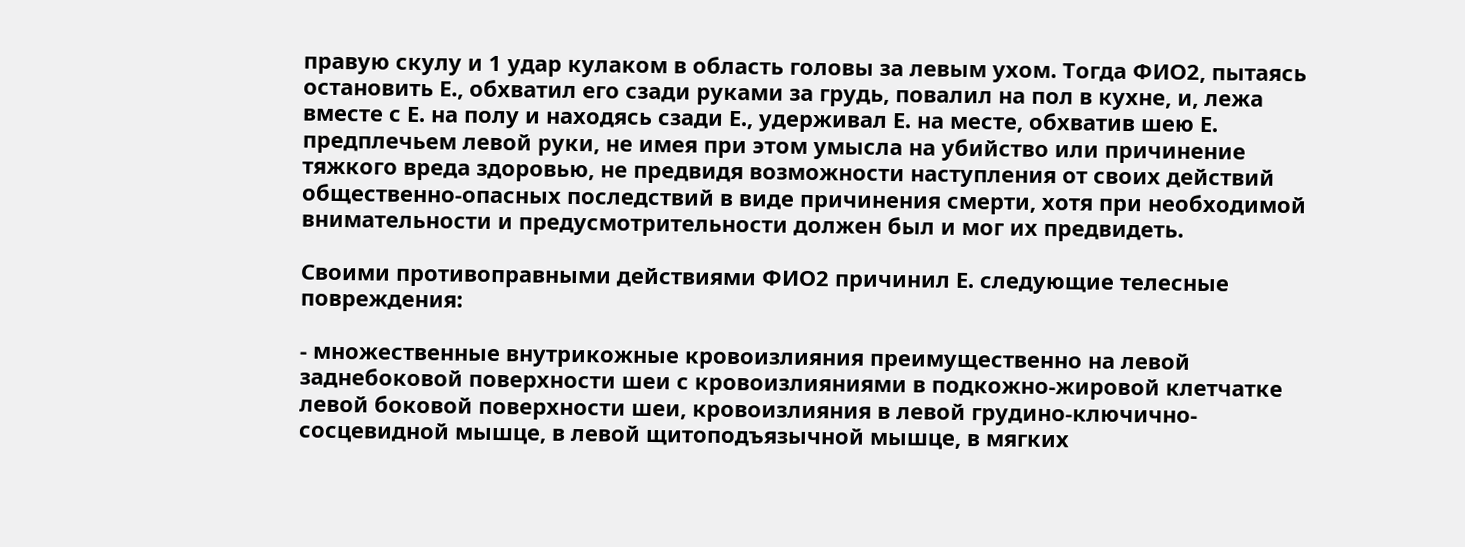правую скулу и 1 удар кулаком в область головы за левым ухом. Тогда ФИО2, пытаясь остановить Е., обхватил его сзади руками за грудь, повалил на пол в кухне, и, лежа вместе с Е. на полу и находясь сзади Е., удерживал Е. на месте, обхватив шею Е. предплечьем левой руки, не имея при этом умысла на убийство или причинение тяжкого вреда здоровью, не предвидя возможности наступления от своих действий общественно-опасных последствий в виде причинения смерти, хотя при необходимой внимательности и предусмотрительности должен был и мог их предвидеть.

Своими противоправными действиями ФИО2 причинил Е. следующие телесные повреждения:

- множественные внутрикожные кровоизлияния преимущественно на левой заднебоковой поверхности шеи с кровоизлияниями в подкожно-жировой клетчатке левой боковой поверхности шеи, кровоизлияния в левой грудино-ключично-сосцевидной мышце, в левой щитоподъязычной мышце, в мягких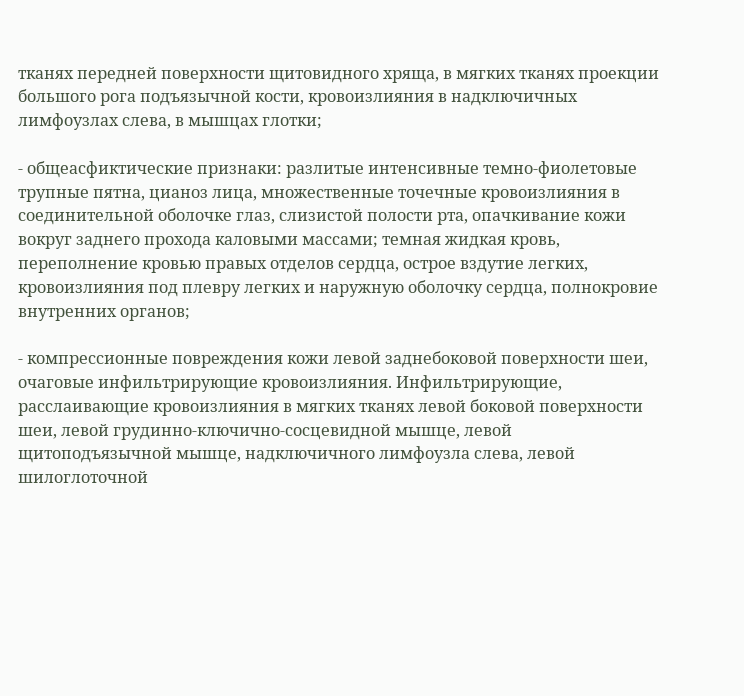тканях передней поверхности щитовидного хряща, в мягких тканях проекции большого рога подъязычной кости, кровоизлияния в надключичных лимфоузлах слева, в мышцах глотки;

- общеасфиктические признаки: разлитые интенсивные темно-фиолетовые трупные пятна, цианоз лица, множественные точечные кровоизлияния в соединительной оболочке глаз, слизистой полости рта, опачкивание кожи вокруг заднего прохода каловыми массами; темная жидкая кровь, переполнение кровью правых отделов сердца, острое вздутие легких, кровоизлияния под плевру легких и наружную оболочку сердца, полнокровие внутренних органов;

- компрессионные повреждения кожи левой заднебоковой поверхности шеи, очаговые инфильтрирующие кровоизлияния. Инфильтрирующие, расслаивающие кровоизлияния в мягких тканях левой боковой поверхности шеи, левой грудинно-ключично-сосцевидной мышце, левой щитоподъязычной мышце, надключичного лимфоузла слева, левой шилоглоточной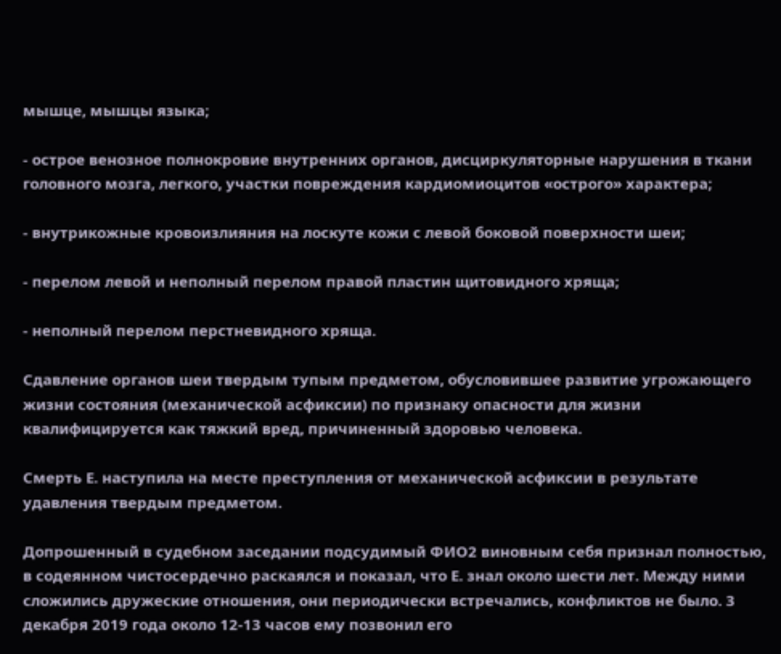мышце, мышцы языка;

- острое венозное полнокровие внутренних органов, дисциркуляторные нарушения в ткани головного мозга, легкого, участки повреждения кардиомиоцитов «острого» характера;

- внутрикожные кровоизлияния на лоскуте кожи с левой боковой поверхности шеи;

- перелом левой и неполный перелом правой пластин щитовидного хряща;

- неполный перелом перстневидного хряща.

Сдавление органов шеи твердым тупым предметом, обусловившее развитие угрожающего жизни состояния (механической асфиксии) по признаку опасности для жизни квалифицируется как тяжкий вред, причиненный здоровью человека.

Смерть Е. наступила на месте преступления от механической асфиксии в результате удавления твердым предметом.

Допрошенный в судебном заседании подсудимый ФИО2 виновным себя признал полностью, в содеянном чистосердечно раскаялся и показал, что Е. знал около шести лет. Между ними сложились дружеские отношения, они периодически встречались, конфликтов не было. 3 декабря 2019 года около 12-13 часов ему позвонил его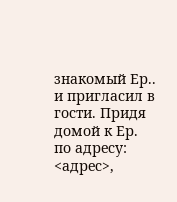знакомый Ер.. и пригласил в гости. Придя домой к Ер. по адресу: <адрес>,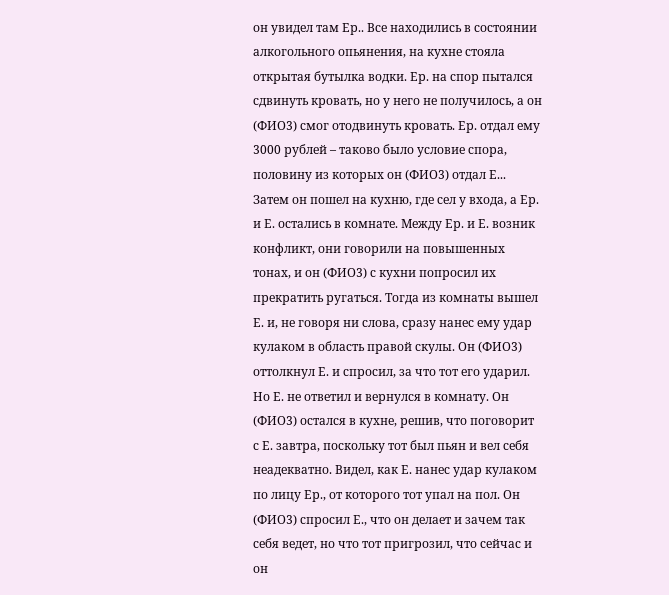он увидел там Ер.. Все находились в состоянии алкогольного опьянения, на кухне стояла открытая бутылка водки. Ер. на спор пытался сдвинуть кровать, но у него не получилось, а он (ФИО3) смог отодвинуть кровать. Ер. отдал ему 3000 рублей – таково было условие спора, половину из которых он (ФИО3) отдал Е... Затем он пошел на кухню, где сел у входа, а Ер. и Е. остались в комнате. Между Ер. и Е. возник конфликт, они говорили на повышенных тонах, и он (ФИО3) с кухни попросил их прекратить ругаться. Тогда из комнаты вышел Е. и, не говоря ни слова, сразу нанес ему удар кулаком в область правой скулы. Он (ФИО3) оттолкнул Е. и спросил, за что тот его ударил. Но Е. не ответил и вернулся в комнату. Он (ФИО3) остался в кухне, решив, что поговорит с Е. завтра, поскольку тот был пьян и вел себя неадекватно. Видел, как Е. нанес удар кулаком по лицу Ер., от которого тот упал на пол. Он (ФИО3) спросил Е., что он делает и зачем так себя ведет, но что тот пригрозил, что сейчас и он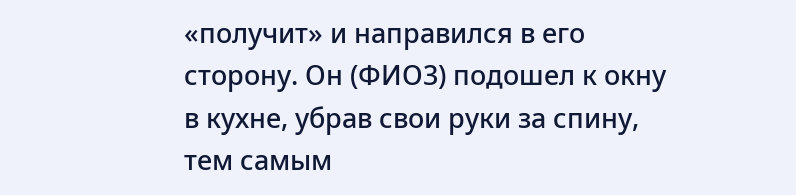«получит» и направился в его сторону. Он (ФИО3) подошел к окну в кухне, убрав свои руки за спину, тем самым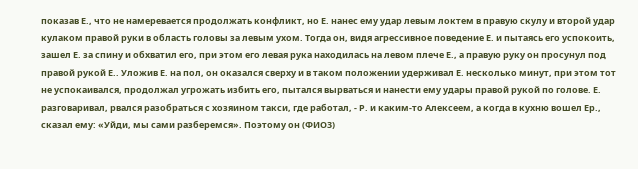показав Е., что не намеревается продолжать конфликт, но Е. нанес ему удар левым локтем в правую скулу и второй удар кулаком правой руки в область головы за левым ухом. Тогда он, видя агрессивное поведение Е. и пытаясь его успокоить, зашел Е. за спину и обхватил его, при этом его левая рука находилась на левом плече Е., а правую руку он просунул под правой рукой Е.. Уложив Е. на пол, он оказался сверху и в таком положении удерживал Е. несколько минут, при этом тот не успокаивался, продолжал угрожать избить его, пытался вырваться и нанести ему удары правой рукой по голове. Е. разговаривал, рвался разобраться с хозяином такси, где работал, - Р. и каким-то Алексеем, а когда в кухню вошел Ер., сказал ему: «Уйди, мы сами разберемся». Поэтому он (ФИО3)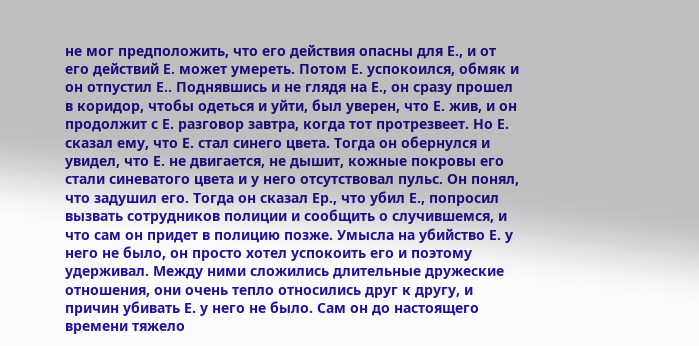не мог предположить, что его действия опасны для Е., и от его действий Е. может умереть. Потом Е. успокоился, обмяк и он отпустил Е.. Поднявшись и не глядя на Е., он сразу прошел в коридор, чтобы одеться и уйти, был уверен, что Е. жив, и он продолжит с Е. разговор завтра, когда тот протрезвеет. Но Е. сказал ему, что Е. стал синего цвета. Тогда он обернулся и увидел, что Е. не двигается, не дышит, кожные покровы его стали синеватого цвета и у него отсутствовал пульс. Он понял, что задушил его. Тогда он сказал Ер., что убил Е., попросил вызвать сотрудников полиции и сообщить о случившемся, и что сам он придет в полицию позже. Умысла на убийство Е. у него не было, он просто хотел успокоить его и поэтому удерживал. Между ними сложились длительные дружеские отношения, они очень тепло относились друг к другу, и причин убивать Е. у него не было. Сам он до настоящего времени тяжело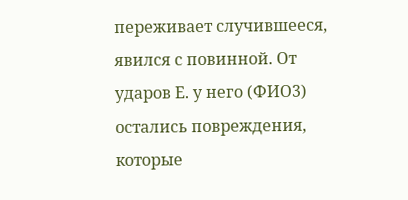переживает случившееся, явился с повинной. От ударов Е. у него (ФИО3) остались повреждения, которые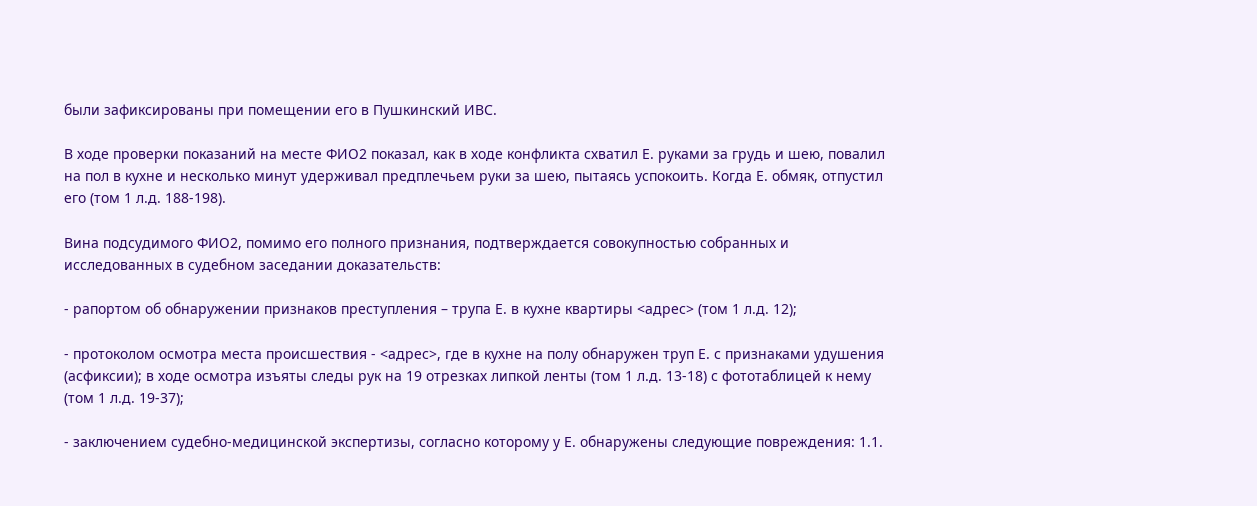были зафиксированы при помещении его в Пушкинский ИВС.

В ходе проверки показаний на месте ФИО2 показал, как в ходе конфликта схватил Е. руками за грудь и шею, повалил на пол в кухне и несколько минут удерживал предплечьем руки за шею, пытаясь успокоить. Когда Е. обмяк, отпустил его (том 1 л.д. 188-198).

Вина подсудимого ФИО2, помимо его полного признания, подтверждается совокупностью собранных и исследованных в судебном заседании доказательств:

- рапортом об обнаружении признаков преступления – трупа Е. в кухне квартиры <адрес> (том 1 л.д. 12);

- протоколом осмотра места происшествия - <адрес>, где в кухне на полу обнаружен труп Е. с признаками удушения (асфиксии); в ходе осмотра изъяты следы рук на 19 отрезках липкой ленты (том 1 л.д. 13-18) с фототаблицей к нему (том 1 л.д. 19-37);

- заключением судебно-медицинской экспертизы, согласно которому у Е. обнаружены следующие повреждения: 1.1.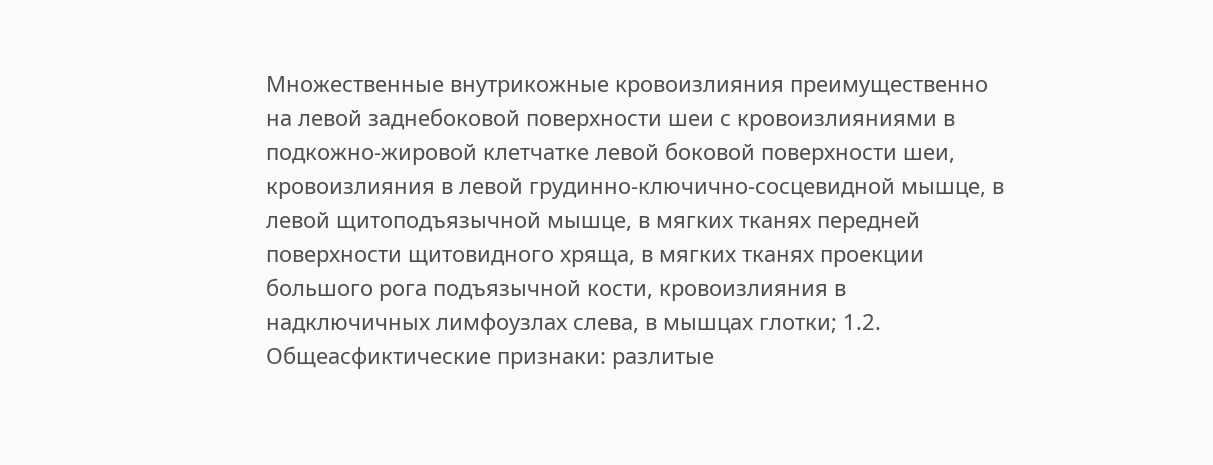Множественные внутрикожные кровоизлияния преимущественно на левой заднебоковой поверхности шеи с кровоизлияниями в подкожно-жировой клетчатке левой боковой поверхности шеи, кровоизлияния в левой грудинно-ключично-сосцевидной мышце, в левой щитоподъязычной мышце, в мягких тканях передней поверхности щитовидного хряща, в мягких тканях проекции большого рога подъязычной кости, кровоизлияния в надключичных лимфоузлах слева, в мышцах глотки; 1.2. Общеасфиктические признаки: разлитые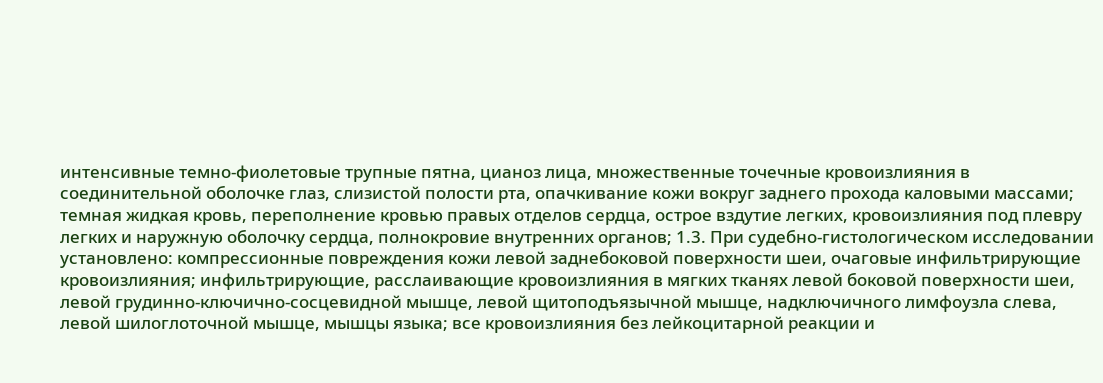интенсивные темно-фиолетовые трупные пятна, цианоз лица, множественные точечные кровоизлияния в соединительной оболочке глаз, слизистой полости рта, опачкивание кожи вокруг заднего прохода каловыми массами; темная жидкая кровь, переполнение кровью правых отделов сердца, острое вздутие легких, кровоизлияния под плевру легких и наружную оболочку сердца, полнокровие внутренних органов; 1.3. При судебно-гистологическом исследовании установлено: компрессионные повреждения кожи левой заднебоковой поверхности шеи, очаговые инфильтрирующие кровоизлияния; инфильтрирующие, расслаивающие кровоизлияния в мягких тканях левой боковой поверхности шеи, левой грудинно-ключично-сосцевидной мышце, левой щитоподъязычной мышце, надключичного лимфоузла слева, левой шилоглоточной мышце, мышцы языка; все кровоизлияния без лейкоцитарной реакции и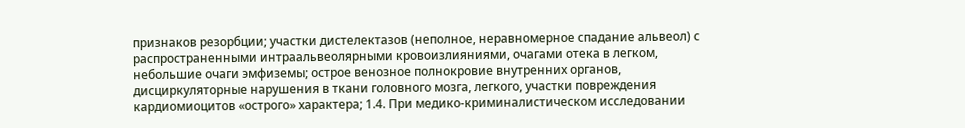признаков резорбции; участки дистелектазов (неполное, неравномерное спадание альвеол) с распространенными интраальвеолярными кровоизлияниями, очагами отека в легком, небольшие очаги эмфиземы; острое венозное полнокровие внутренних органов, дисциркуляторные нарушения в ткани головного мозга, легкого, участки повреждения кардиомиоцитов «острого» характера; 1.4. При медико-криминалистическом исследовании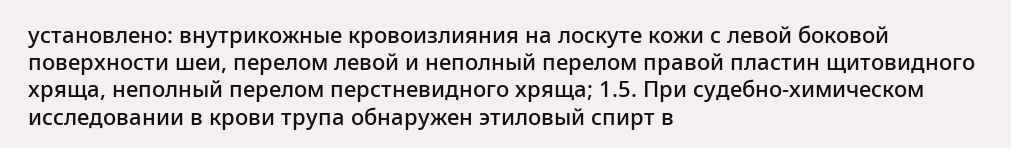установлено: внутрикожные кровоизлияния на лоскуте кожи с левой боковой поверхности шеи, перелом левой и неполный перелом правой пластин щитовидного хряща, неполный перелом перстневидного хряща; 1.5. При судебно-химическом исследовании в крови трупа обнаружен этиловый спирт в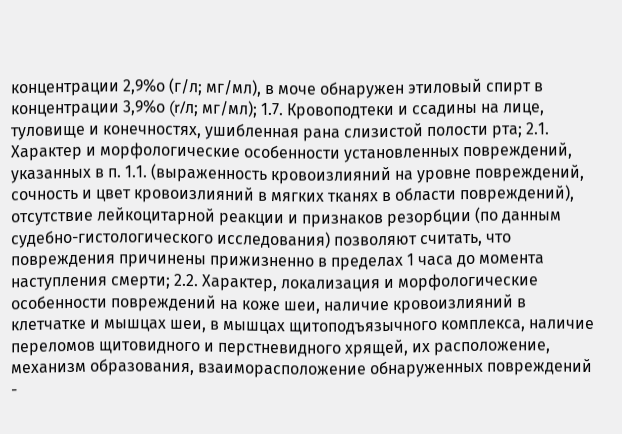концентрации 2,9%о (г/л; мг/мл), в моче обнаружен этиловый спирт в концентрации 3,9%о (r/л; мг/мл); 1.7. Кровоподтеки и ссадины на лице, туловище и конечностях, ушибленная рана слизистой полости рта; 2.1. Характер и морфологические особенности установленных повреждений, указанных в п. 1.1. (выраженность кровоизлияний на уровне повреждений, сочность и цвет кровоизлияний в мягких тканях в области повреждений), отсутствие лейкоцитарной реакции и признаков резорбции (по данным судебно-гистологического исследования) позволяют считать, что повреждения причинены прижизненно в пределах 1 часа до момента наступления смерти; 2.2. Характер, локализация и морфологические особенности повреждений на коже шеи, наличие кровоизлияний в клетчатке и мышцах шеи, в мышцах щитоподъязычного комплекса, наличие переломов щитовидного и перстневидного хрящей, их расположение, механизм образования, взаиморасположение обнаруженных повреждений -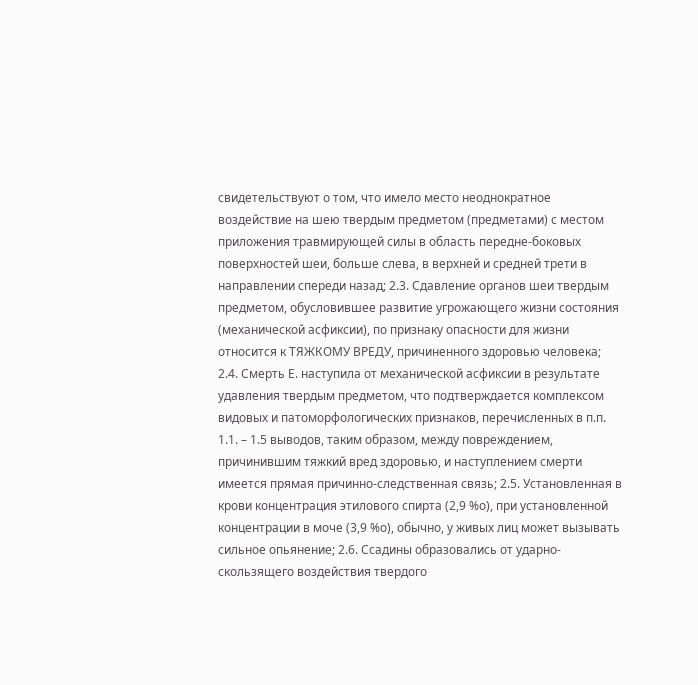свидетельствуют о том, что имело место неоднократное воздействие на шею твердым предметом (предметами) с местом приложения травмирующей силы в область передне-боковых поверхностей шеи, больше слева, в верхней и средней трети в направлении спереди назад; 2.3. Сдавление органов шеи твердым предметом, обусловившее развитие угрожающего жизни состояния (механической асфиксии), по признаку опасности для жизни относится к ТЯЖКОМУ ВРЕДУ, причиненного здоровью человека; 2.4. Смерть Е. наступила от механической асфиксии в результате удавления твердым предметом, что подтверждается комплексом видовых и патоморфологических признаков, перечисленных в п.п. 1.1. – 1.5 выводов, таким образом, между повреждением, причинившим тяжкий вред здоровью, и наступлением смерти имеется прямая причинно-следственная связь; 2.5. Установленная в крови концентрация этилового спирта (2,9 %о), при установленной концентрации в моче (3,9 %о), обычно, у живых лиц может вызывать сильное опьянение; 2.6. Ссадины образовались от ударно-скользящего воздействия твердого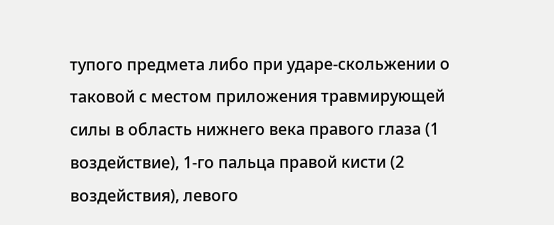тупого предмета либо при ударе-скольжении о таковой с местом приложения травмирующей силы в область нижнего века правого глаза (1 воздействие), 1-го пальца правой кисти (2 воздействия), левого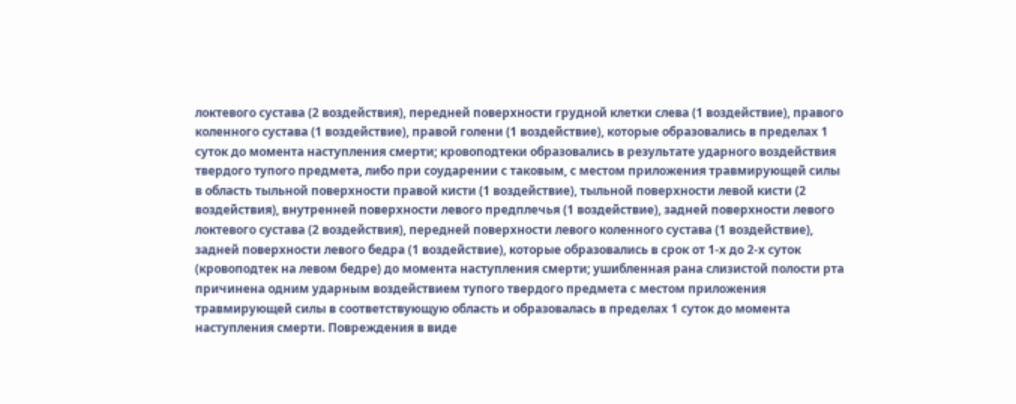локтевого сустава (2 воздействия), передней поверхности грудной клетки слева (1 воздействие), правого коленного сустава (1 воздействие), правой голени (1 воздействие), которые образовались в пределах 1 суток до момента наступления смерти; кровоподтеки образовались в результате ударного воздействия твердого тупого предмета, либо при соударении с таковым, с местом приложения травмирующей силы в область тыльной поверхности правой кисти (1 воздействие), тыльной поверхности левой кисти (2 воздействия), внутренней поверхности левого предплечья (1 воздействие), задней поверхности левого локтевого сустава (2 воздействия), передней поверхности левого коленного сустава (1 воздействие), задней поверхности левого бедра (1 воздействие), которые образовались в срок от 1-х до 2-х суток (кровоподтек на левом бедре) до момента наступления смерти; ушибленная рана слизистой полости рта причинена одним ударным воздействием тупого твердого предмета с местом приложения травмирующей силы в соответствующую область и образовалась в пределах 1 суток до момента наступления смерти. Повреждения в виде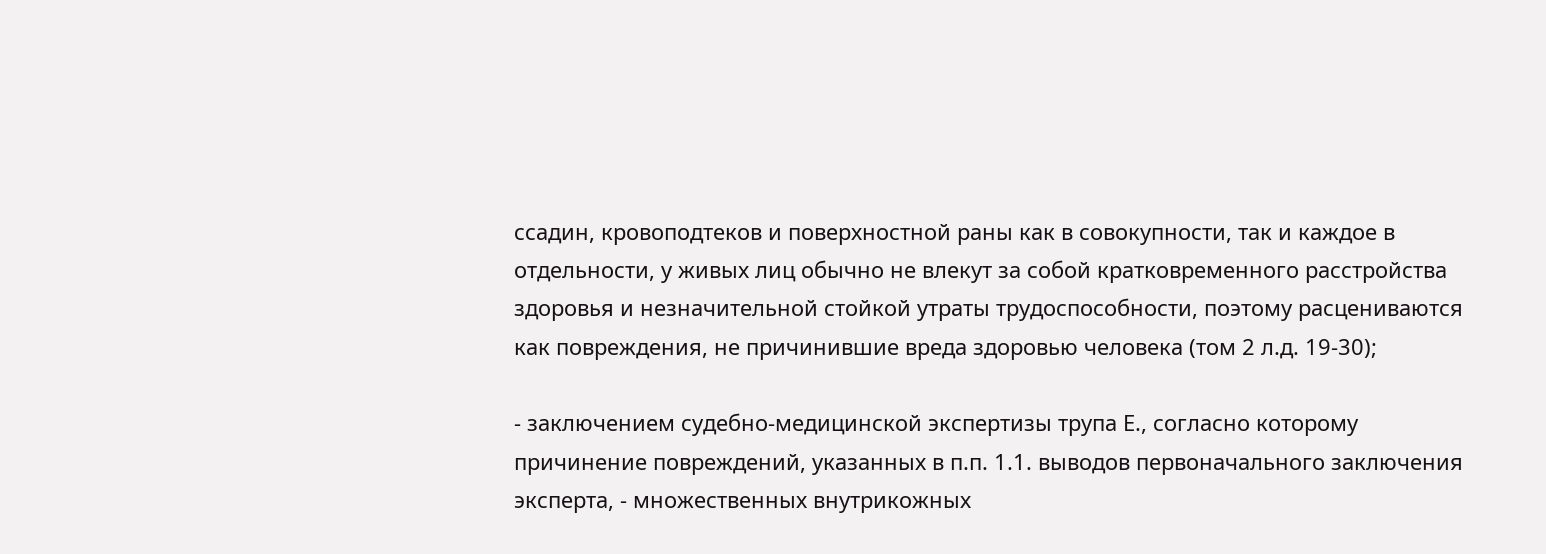ссадин, кровоподтеков и поверхностной раны как в совокупности, так и каждое в отдельности, у живых лиц обычно не влекут за собой кратковременного расстройства здоровья и незначительной стойкой утраты трудоспособности, поэтому расцениваются как повреждения, не причинившие вреда здоровью человека (том 2 л.д. 19-30);

- заключением судебно-медицинской экспертизы трупа Е., согласно которому причинение повреждений, указанных в п.п. 1.1. выводов первоначального заключения эксперта, - множественных внутрикожных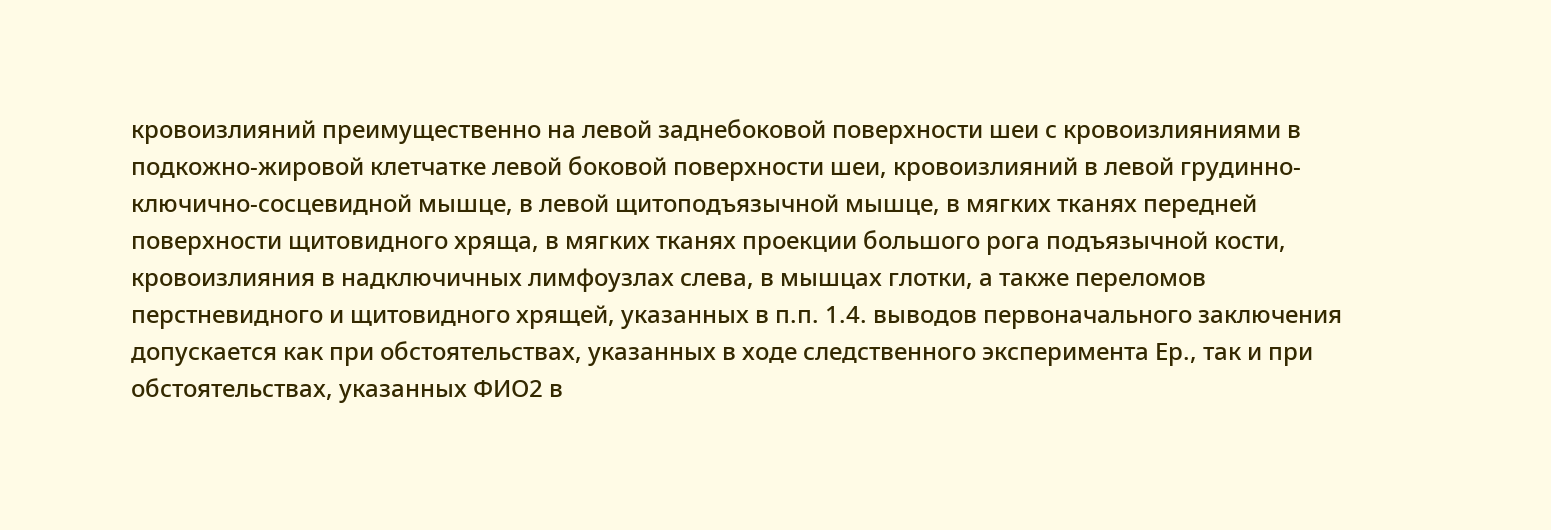кровоизлияний преимущественно на левой заднебоковой поверхности шеи с кровоизлияниями в подкожно-жировой клетчатке левой боковой поверхности шеи, кровоизлияний в левой грудинно-ключично-сосцевидной мышце, в левой щитоподъязычной мышце, в мягких тканях передней поверхности щитовидного хряща, в мягких тканях проекции большого рога подъязычной кости, кровоизлияния в надключичных лимфоузлах слева, в мышцах глотки, а также переломов перстневидного и щитовидного хрящей, указанных в п.п. 1.4. выводов первоначального заключения допускается как при обстоятельствах, указанных в ходе следственного эксперимента Ер., так и при обстоятельствах, указанных ФИО2 в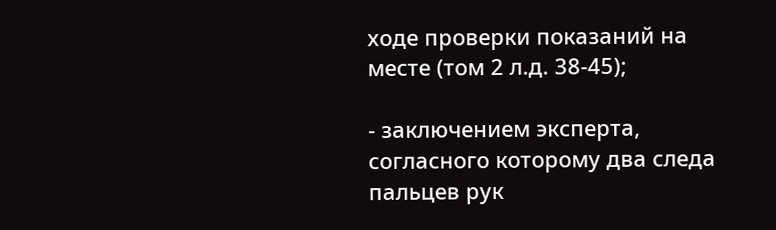ходе проверки показаний на месте (том 2 л.д. 38-45);

- заключением эксперта, согласного которому два следа пальцев рук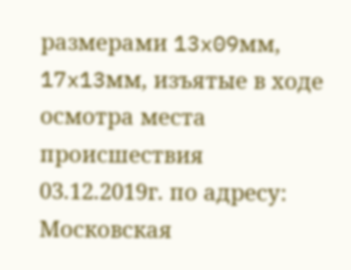размерами 13x09мм, 17x13мм, изъятые в ходе осмотра места происшествия 03.12.2019г. по адресу: Московская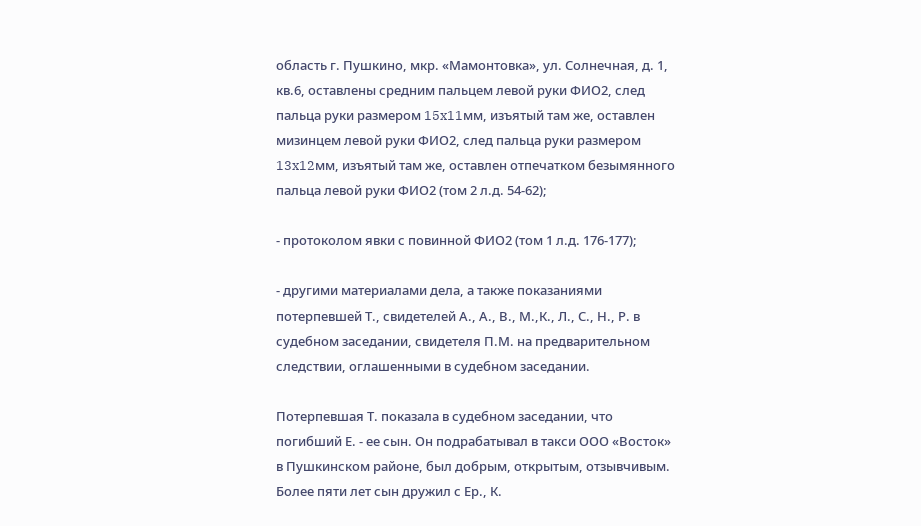область г. Пушкино, мкр. «Мамонтовка», ул. Солнечная, д. 1, кв.6, оставлены средним пальцем левой руки ФИО2, след пальца руки размером 15x11мм, изъятый там же, оставлен мизинцем левой руки ФИО2, след пальца руки размером 13x12мм, изъятый там же, оставлен отпечатком безымянного пальца левой руки ФИО2 (том 2 л.д. 54-62);

- протоколом явки с повинной ФИО2 (том 1 л.д. 176-177);

- другими материалами дела, а также показаниями потерпевшей Т., свидетелей А., А., В., М.,К., Л., С., Н., Р. в судебном заседании, свидетеля П.М. на предварительном следствии, оглашенными в судебном заседании.

Потерпевшая Т. показала в судебном заседании, что погибший Е. - ее сын. Он подрабатывал в такси ООО «Восток» в Пушкинском районе, был добрым, открытым, отзывчивым. Более пяти лет сын дружил с Ер., К.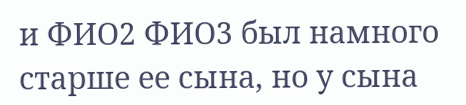и ФИО2 ФИО3 был намного старше ее сына, но у сына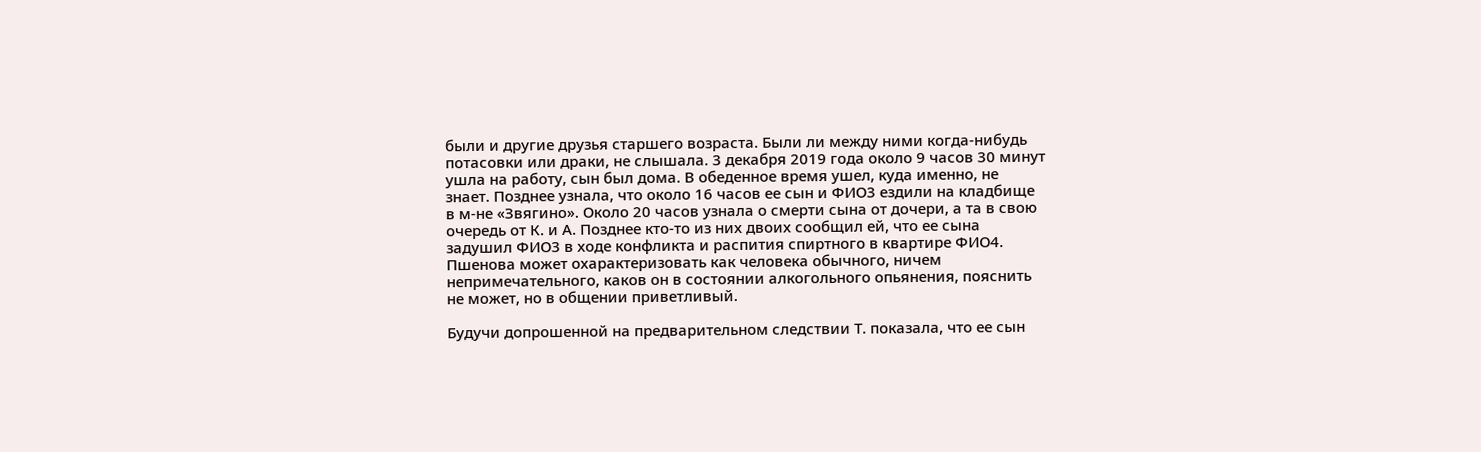были и другие друзья старшего возраста. Были ли между ними когда-нибудь потасовки или драки, не слышала. 3 декабря 2019 года около 9 часов 30 минут ушла на работу, сын был дома. В обеденное время ушел, куда именно, не знает. Позднее узнала, что около 16 часов ее сын и ФИО3 ездили на кладбище в м-не «Звягино». Около 20 часов узнала о смерти сына от дочери, а та в свою очередь от К. и А. Позднее кто-то из них двоих сообщил ей, что ее сына задушил ФИО3 в ходе конфликта и распития спиртного в квартире ФИО4. Пшенова может охарактеризовать как человека обычного, ничем непримечательного, каков он в состоянии алкогольного опьянения, пояснить не может, но в общении приветливый.

Будучи допрошенной на предварительном следствии Т. показала, что ее сын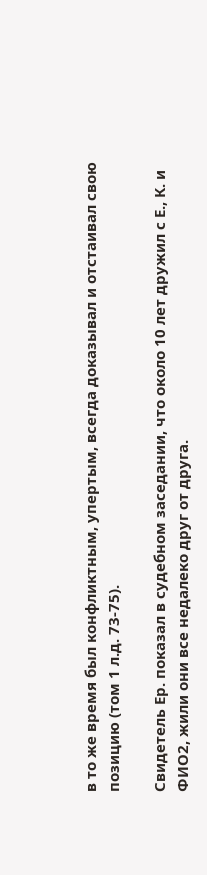в то же время был конфликтным, упертым, всегда доказывал и отстаивал свою позицию (том 1 л.д. 73-75).

Свидетель Ер. показал в судебном заседании, что около 10 лет дружил с Е., К. и ФИО2, жили они все недалеко друг от друга.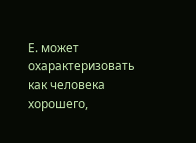Е. может охарактеризовать как человека хорошего,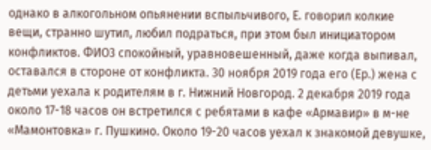однако в алкогольном опьянении вспыльчивого, Е. говорил колкие вещи, странно шутил, любил подраться, при этом был инициатором конфликтов. ФИО3 спокойный, уравновешенный, даже когда выпивал, оставался в стороне от конфликта. 30 ноября 2019 года его (Ер.) жена с детьми уехала к родителям в г. Нижний Новгород. 2 декабря 2019 года около 17-18 часов он встретился с ребятами в кафе «Армавир» в м-не «Мамонтовка» г. Пушкино. Около 19-20 часов уехал к знакомой девушке,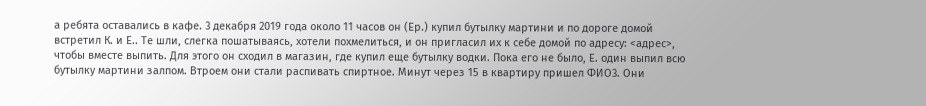а ребята оставались в кафе. 3 декабря 2019 года около 11 часов он (Ер.) купил бутылку мартини и по дороге домой встретил К. и Е.. Те шли, слегка пошатываясь, хотели похмелиться, и он пригласил их к себе домой по адресу: <адрес>, чтобы вместе выпить. Для этого он сходил в магазин, где купил еще бутылку водки. Пока его не было, Е. один выпил всю бутылку мартини залпом. Втроем они стали распивать спиртное. Минут через 15 в квартиру пришел ФИО3. Они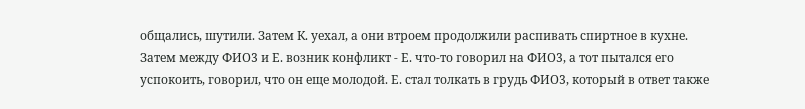общались, шутили. Затем К. уехал, а они втроем продолжили распивать спиртное в кухне. Затем между ФИО3 и Е. возник конфликт - Е. что-то говорил на ФИО3, а тот пытался его успокоить, говорил, что он еще молодой. Е. стал толкать в грудь ФИО3, который в ответ также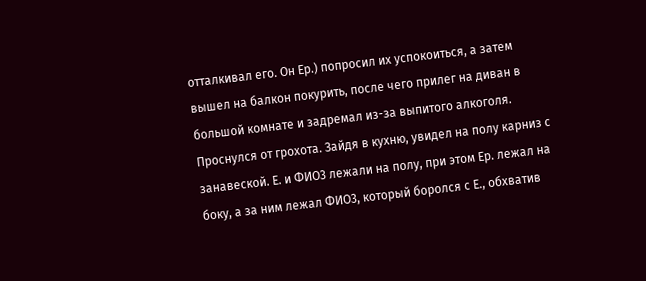отталкивал его. Он Ер.) попросил их успокоиться, а затем вышел на балкон покурить, после чего прилег на диван в большой комнате и задремал из-за выпитого алкоголя. Проснулся от грохота. Зайдя в кухню, увидел на полу карниз с занавеской. Е. и ФИО3 лежали на полу, при этом Ер. лежал на боку, а за ним лежал ФИО3, который боролся с Е., обхватив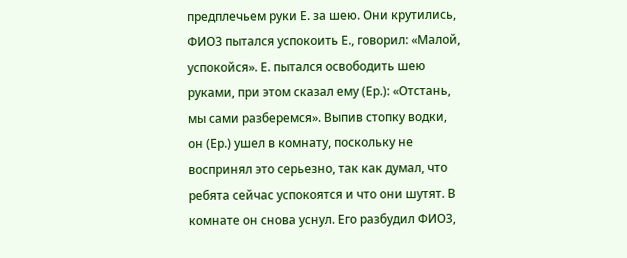предплечьем руки Е. за шею. Они крутились, ФИО3 пытался успокоить Е., говорил: «Малой, успокойся». Е. пытался освободить шею руками, при этом сказал ему (Ер.): «Отстань, мы сами разберемся». Выпив стопку водки, он (Ер.) ушел в комнату, поскольку не воспринял это серьезно, так как думал, что ребята сейчас успокоятся и что они шутят. В комнате он снова уснул. Его разбудил ФИО3,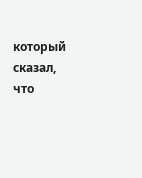который сказал, что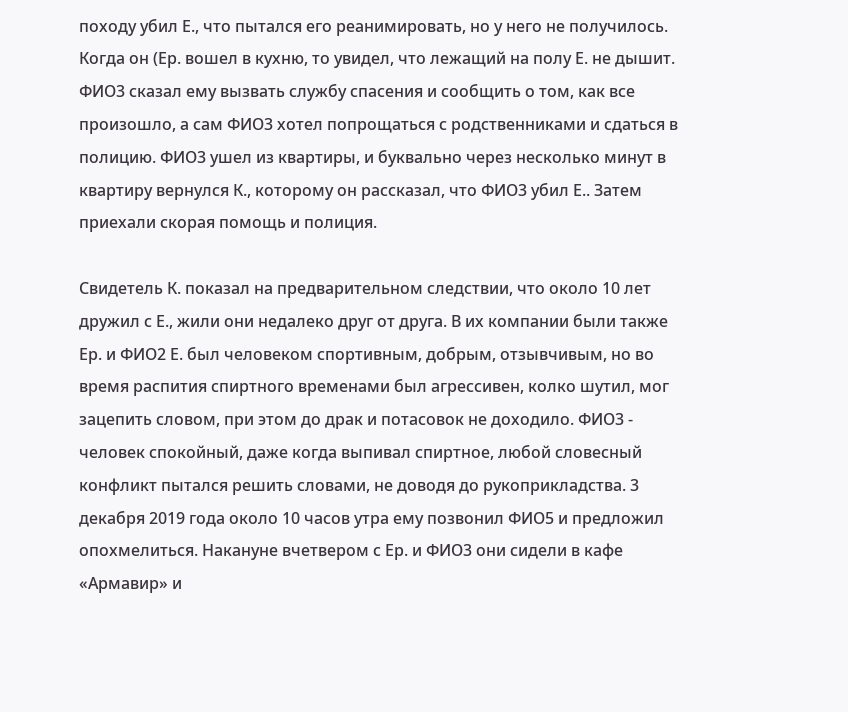походу убил Е., что пытался его реанимировать, но у него не получилось. Когда он (Ер. вошел в кухню, то увидел, что лежащий на полу Е. не дышит. ФИО3 сказал ему вызвать службу спасения и сообщить о том, как все произошло, а сам ФИО3 хотел попрощаться с родственниками и сдаться в полицию. ФИО3 ушел из квартиры, и буквально через несколько минут в квартиру вернулся К., которому он рассказал, что ФИО3 убил Е.. Затем приехали скорая помощь и полиция.

Свидетель К. показал на предварительном следствии, что около 10 лет дружил с Е., жили они недалеко друг от друга. В их компании были также Ер. и ФИО2 Е. был человеком спортивным, добрым, отзывчивым, но во время распития спиртного временами был агрессивен, колко шутил, мог зацепить словом, при этом до драк и потасовок не доходило. ФИО3 - человек спокойный, даже когда выпивал спиртное, любой словесный конфликт пытался решить словами, не доводя до рукоприкладства. 3 декабря 2019 года около 10 часов утра ему позвонил ФИО5 и предложил опохмелиться. Накануне вчетвером с Ер. и ФИО3 они сидели в кафе «Армавир» и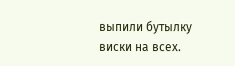выпили бутылку виски на всех.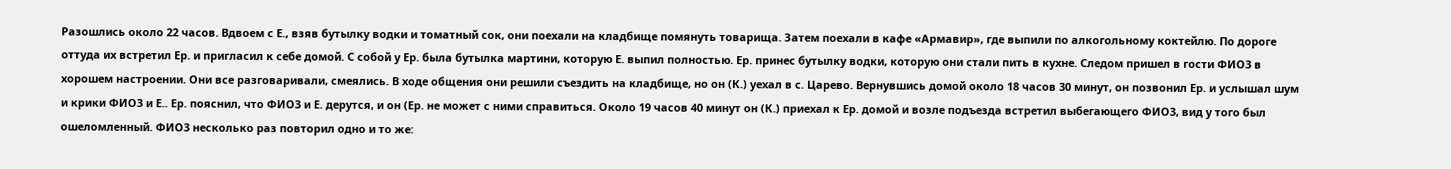Разошлись около 22 часов. Вдвоем с Е., взяв бутылку водки и томатный сок, они поехали на кладбище помянуть товарища. Затем поехали в кафе «Армавир», где выпили по алкогольному коктейлю. По дороге оттуда их встретил Ер. и пригласил к себе домой. С собой у Ер. была бутылка мартини, которую Е. выпил полностью. Ер. принес бутылку водки, которую они стали пить в кухне. Следом пришел в гости ФИО3 в хорошем настроении. Они все разговаривали, смеялись. В ходе общения они решили съездить на кладбище, но он (К.) уехал в с. Царево. Вернувшись домой около 18 часов 30 минут, он позвонил Ер. и услышал шум и крики ФИО3 и Е.. Ер. пояснил, что ФИО3 и Е. дерутся, и он (Ер. не может с ними справиться. Около 19 часов 40 минут он (К.) приехал к Ер. домой и возле подъезда встретил выбегающего ФИО3, вид у того был ошеломленный. ФИО3 несколько раз повторил одно и то же: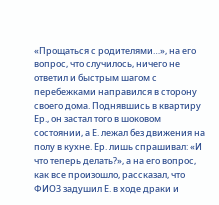«Прощаться с родителями…», на его вопрос, что случилось, ничего не ответил и быстрым шагом с перебежками направился в сторону своего дома. Поднявшись в квартиру Ер., он застал того в шоковом состоянии, а Е. лежал без движения на полу в кухне. Ер. лишь спрашивал: «И что теперь делать?», а на его вопрос, как все произошло, рассказал, что ФИО3 задушил Е. в ходе драки и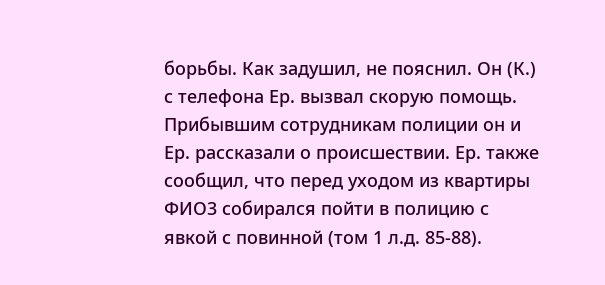борьбы. Как задушил, не пояснил. Он (К.) с телефона Ер. вызвал скорую помощь. Прибывшим сотрудникам полиции он и Ер. рассказали о происшествии. Ер. также сообщил, что перед уходом из квартиры ФИО3 собирался пойти в полицию с явкой с повинной (том 1 л.д. 85-88).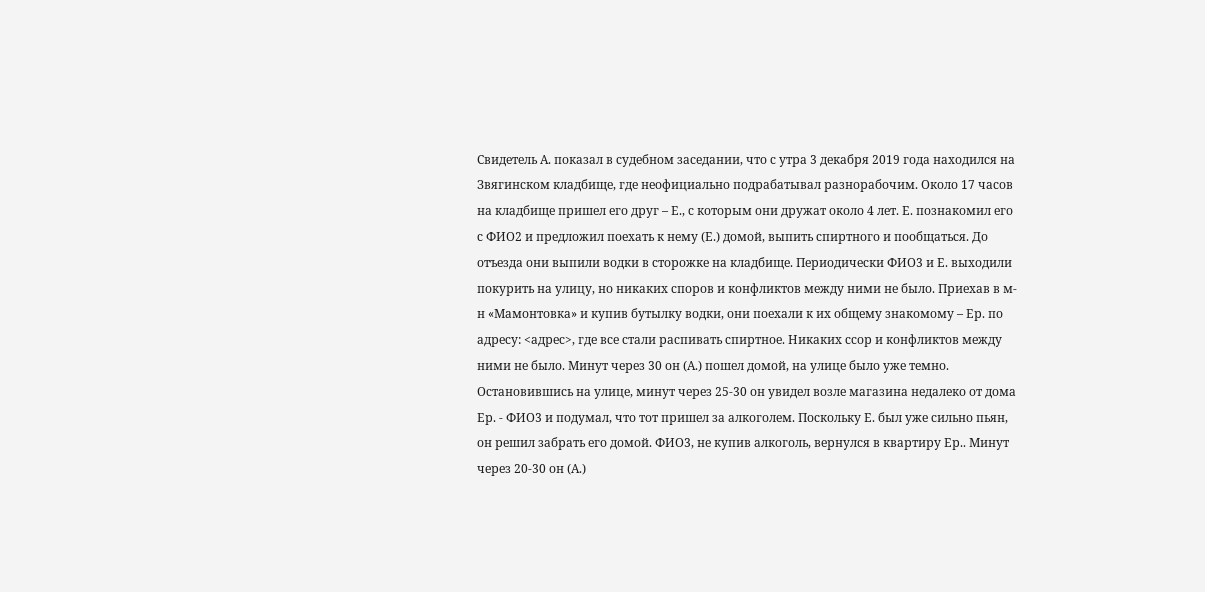Свидетель А. показал в судебном заседании, что с утра 3 декабря 2019 года находился на Звягинском кладбище, где неофициально подрабатывал разнорабочим. Около 17 часов на кладбище пришел его друг – Е., с которым они дружат около 4 лет. Е. познакомил его с ФИО2 и предложил поехать к нему (Е.) домой, выпить спиртного и пообщаться. До отъезда они выпили водки в сторожке на кладбище. Периодически ФИО3 и Е. выходили покурить на улицу, но никаких споров и конфликтов между ними не было. Приехав в м-н «Мамонтовка» и купив бутылку водки, они поехали к их общему знакомому – Ер. по адресу: <адрес>, где все стали распивать спиртное. Никаких ссор и конфликтов между ними не было. Минут через 30 он (А.) пошел домой, на улице было уже темно. Остановившись на улице, минут через 25-30 он увидел возле магазина недалеко от дома Ер. - ФИО3 и подумал, что тот пришел за алкоголем. Поскольку Е. был уже сильно пьян, он решил забрать его домой. ФИО3, не купив алкоголь, вернулся в квартиру Ер.. Минут через 20-30 он (А.)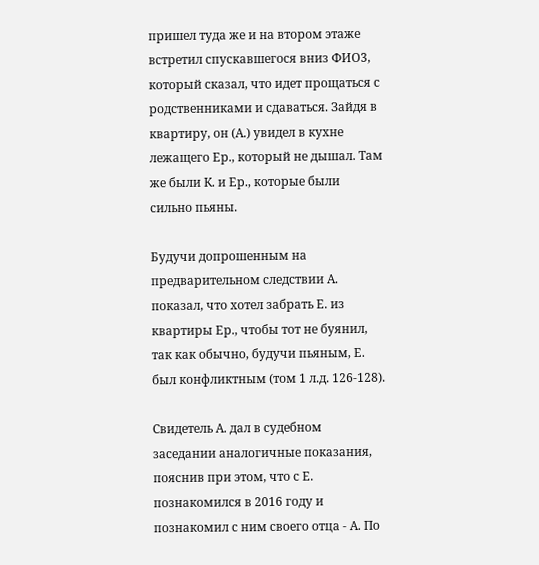пришел туда же и на втором этаже встретил спускавшегося вниз ФИО3, который сказал, что идет прощаться с родственниками и сдаваться. Зайдя в квартиру, он (А.) увидел в кухне лежащего Ер., который не дышал. Там же были К. и Ер., которые были сильно пьяны.

Будучи допрошенным на предварительном следствии А. показал, что хотел забрать Е. из квартиры Ер., чтобы тот не буянил, так как обычно, будучи пьяным, Е. был конфликтным (том 1 л.д. 126-128).

Свидетель А. дал в судебном заседании аналогичные показания, пояснив при этом, что с Е. познакомился в 2016 году и познакомил с ним своего отца - А. По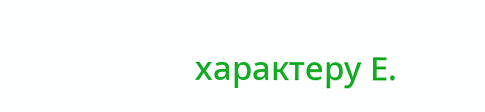характеру Е.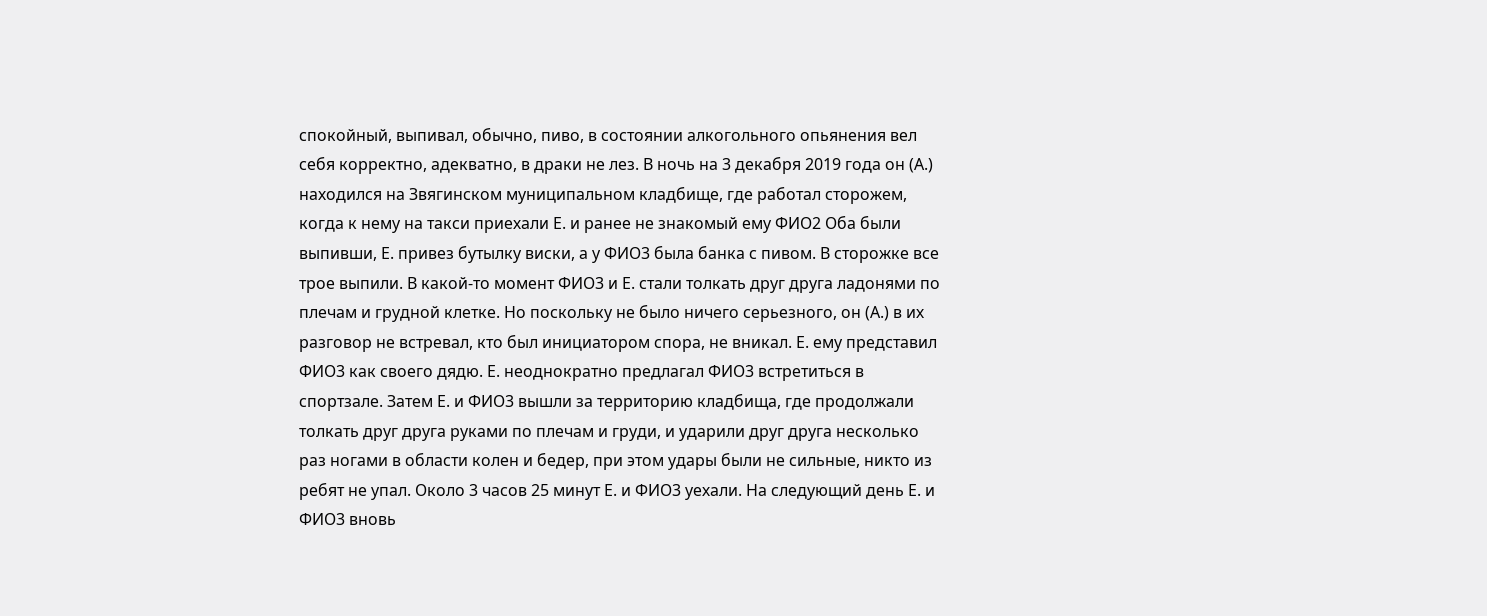спокойный, выпивал, обычно, пиво, в состоянии алкогольного опьянения вел себя корректно, адекватно, в драки не лез. В ночь на 3 декабря 2019 года он (А.) находился на Звягинском муниципальном кладбище, где работал сторожем, когда к нему на такси приехали Е. и ранее не знакомый ему ФИО2 Оба были выпивши, Е. привез бутылку виски, а у ФИО3 была банка с пивом. В сторожке все трое выпили. В какой-то момент ФИО3 и Е. стали толкать друг друга ладонями по плечам и грудной клетке. Но поскольку не было ничего серьезного, он (А.) в их разговор не встревал, кто был инициатором спора, не вникал. Е. ему представил ФИО3 как своего дядю. Е. неоднократно предлагал ФИО3 встретиться в спортзале. Затем Е. и ФИО3 вышли за территорию кладбища, где продолжали толкать друг друга руками по плечам и груди, и ударили друг друга несколько раз ногами в области колен и бедер, при этом удары были не сильные, никто из ребят не упал. Около 3 часов 25 минут Е. и ФИО3 уехали. На следующий день Е. и ФИО3 вновь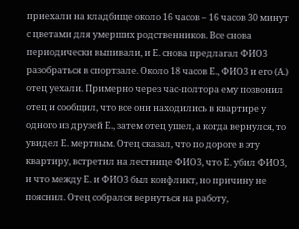приехали на кладбище около 16 часов – 16 часов 30 минут с цветами для умерших родственников. Все снова периодически выпивали, и Е. снова предлагал ФИО3 разобраться в спортзале. Около 18 часов Е., ФИО3 и его (А.) отец уехали. Примерно через час-полтора ему позвонил отец и сообщил, что все они находились в квартире у одного из друзей Е., затем отец ушел, а когда вернулся, то увидел Е. мертвым. Отец сказал, что по дороге в эту квартиру, встретил на лестнице ФИО3, что Е. убил ФИО3, и что между Е. и ФИО3 был конфликт, но причину не пояснил. Отец собрался вернуться на работу,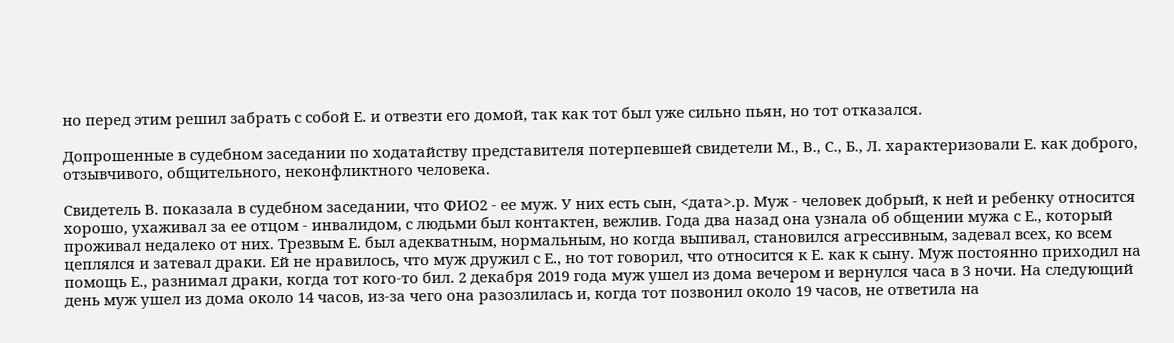но перед этим решил забрать с собой Е. и отвезти его домой, так как тот был уже сильно пьян, но тот отказался.

Допрошенные в судебном заседании по ходатайству представителя потерпевшей свидетели М., В., С., Б., Л. характеризовали Е. как доброго, отзывчивого, общительного, неконфликтного человека.

Свидетель В. показала в судебном заседании, что ФИО2 - ее муж. У них есть сын, <дата>.р. Муж - человек добрый, к ней и ребенку относится хорошо, ухаживал за ее отцом - инвалидом, с людьми был контактен, вежлив. Года два назад она узнала об общении мужа с Е., который проживал недалеко от них. Трезвым Е. был адекватным, нормальным, но когда выпивал, становился агрессивным, задевал всех, ко всем цеплялся и затевал драки. Ей не нравилось, что муж дружил с Е., но тот говорил, что относится к Е. как к сыну. Муж постоянно приходил на помощь Е., разнимал драки, когда тот кого-то бил. 2 декабря 2019 года муж ушел из дома вечером и вернулся часа в 3 ночи. На следующий день муж ушел из дома около 14 часов, из-за чего она разозлилась и, когда тот позвонил около 19 часов, не ответила на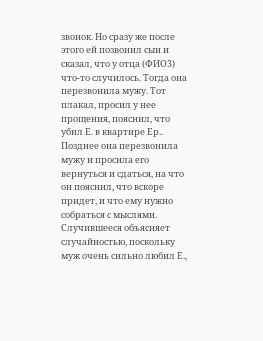звонок. Но сразу же после этого ей позвонил сын и сказал, что у отца (ФИО3) что-то случилось. Тогда она перезвонила мужу. Тот плакал, просил у нее прощения, пояснил, что убил Е. в квартире Ер.. Позднее она перезвонила мужу и просила его вернуться и сдаться, на что он пояснил, что вскоре придет, и что ему нужно собраться с мыслями. Случившееся объясняет случайностью, поскольку муж очень сильно любил Е.,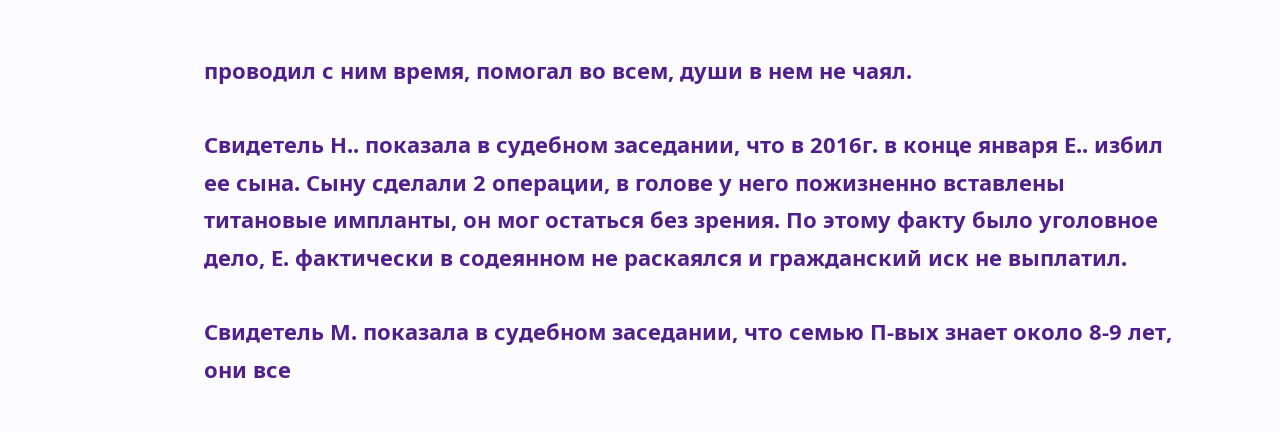проводил с ним время, помогал во всем, души в нем не чаял.

Свидетель Н.. показала в судебном заседании, что в 2016г. в конце января Е.. избил ее сына. Сыну сделали 2 операции, в голове у него пожизненно вставлены титановые импланты, он мог остаться без зрения. По этому факту было уголовное дело, Е. фактически в содеянном не раскаялся и гражданский иск не выплатил.

Свидетель М. показала в судебном заседании, что семью П-вых знает около 8-9 лет, они все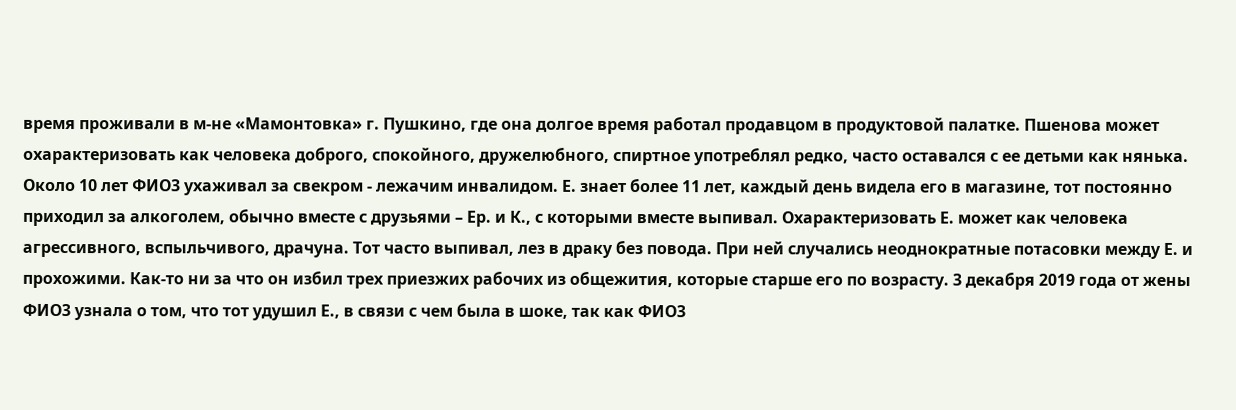время проживали в м-не «Мамонтовка» г. Пушкино, где она долгое время работал продавцом в продуктовой палатке. Пшенова может охарактеризовать как человека доброго, спокойного, дружелюбного, спиртное употреблял редко, часто оставался с ее детьми как нянька. Около 10 лет ФИО3 ухаживал за свекром - лежачим инвалидом. Е. знает более 11 лет, каждый день видела его в магазине, тот постоянно приходил за алкоголем, обычно вместе с друзьями – Ер. и К., с которыми вместе выпивал. Охарактеризовать Е. может как человека агрессивного, вспыльчивого, драчуна. Тот часто выпивал, лез в драку без повода. При ней случались неоднократные потасовки между Е. и прохожими. Как-то ни за что он избил трех приезжих рабочих из общежития, которые старше его по возрасту. 3 декабря 2019 года от жены ФИО3 узнала о том, что тот удушил Е., в связи с чем была в шоке, так как ФИО3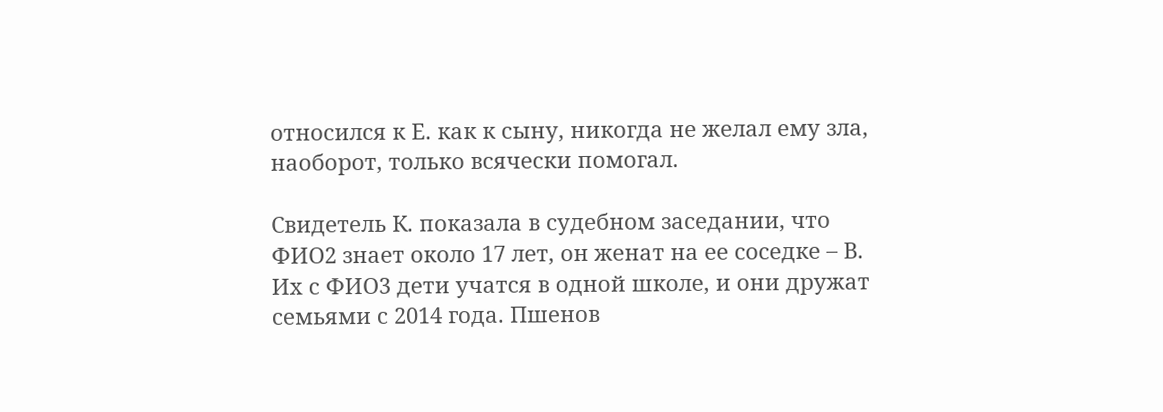относился к Е. как к сыну, никогда не желал ему зла, наоборот, только всячески помогал.

Свидетель К. показала в судебном заседании, что ФИО2 знает около 17 лет, он женат на ее соседке – В. Их с ФИО3 дети учатся в одной школе, и они дружат семьями с 2014 года. Пшенов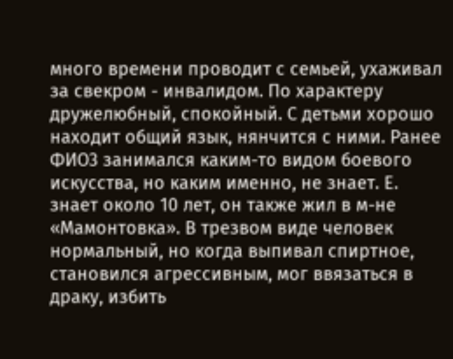много времени проводит с семьей, ухаживал за свекром - инвалидом. По характеру дружелюбный, спокойный. С детьми хорошо находит общий язык, нянчится с ними. Ранее ФИО3 занимался каким-то видом боевого искусства, но каким именно, не знает. Е. знает около 10 лет, он также жил в м-не «Мамонтовка». В трезвом виде человек нормальный, но когда выпивал спиртное, становился агрессивным, мог ввязаться в драку, избить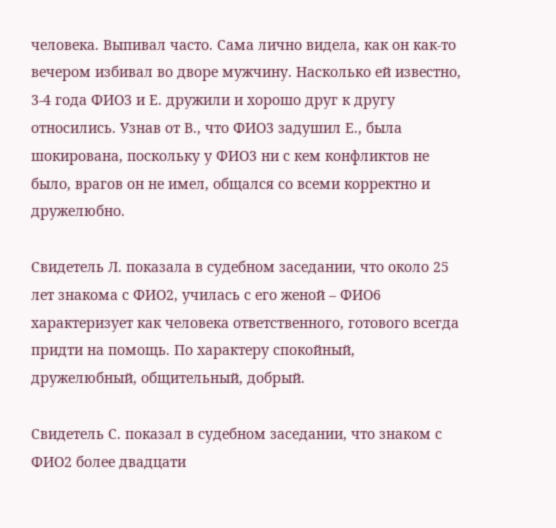человека. Выпивал часто. Сама лично видела, как он как-то вечером избивал во дворе мужчину. Насколько ей известно, 3-4 года ФИО3 и Е. дружили и хорошо друг к другу относились. Узнав от В., что ФИО3 задушил Е., была шокирована, поскольку у ФИО3 ни с кем конфликтов не было, врагов он не имел, общался со всеми корректно и дружелюбно.

Свидетель Л. показала в судебном заседании, что около 25 лет знакома с ФИО2, училась с его женой – ФИО6 характеризует как человека ответственного, готового всегда придти на помощь. По характеру спокойный, дружелюбный, общительный, добрый.

Свидетель С. показал в судебном заседании, что знаком с ФИО2 более двадцати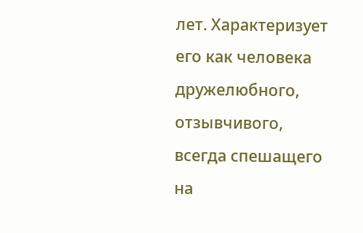лет. Характеризует его как человека дружелюбного, отзывчивого, всегда спешащего на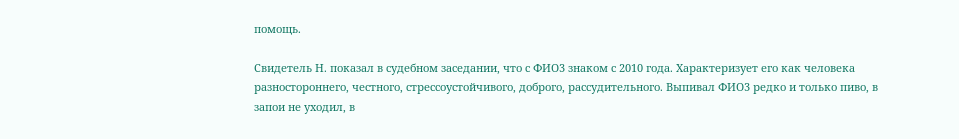помощь.

Свидетель Н. показал в судебном заседании, что с ФИО3 знаком с 2010 года. Характеризует его как человека разностороннего, честного, стрессоустойчивого, доброго, рассудительного. Выпивал ФИО3 редко и только пиво, в запои не уходил, в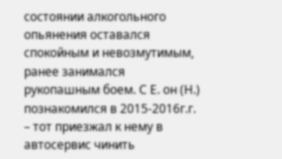состоянии алкогольного опьянения оставался спокойным и невозмутимым, ранее занимался рукопашным боем. С Е. он (Н.) познакомился в 2015-2016г.г. – тот приезжал к нему в автосервис чинить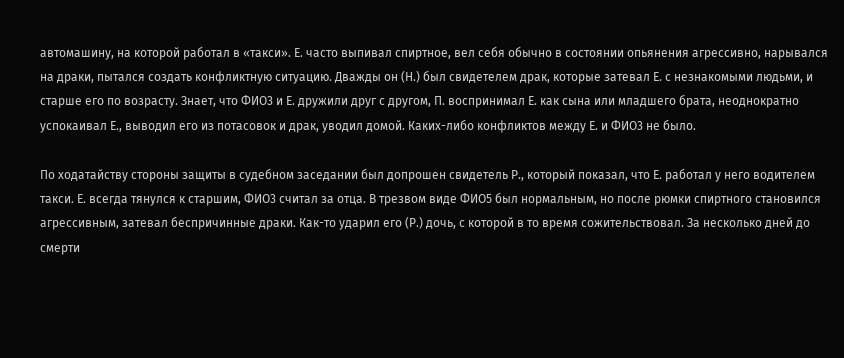автомашину, на которой работал в «такси». Е. часто выпивал спиртное, вел себя обычно в состоянии опьянения агрессивно, нарывался на драки, пытался создать конфликтную ситуацию. Дважды он (Н.) был свидетелем драк, которые затевал Е. с незнакомыми людьми, и старше его по возрасту. Знает, что ФИО3 и Е. дружили друг с другом, П. воспринимал Е. как сына или младшего брата, неоднократно успокаивал Е., выводил его из потасовок и драк, уводил домой. Каких-либо конфликтов между Е. и ФИО3 не было.

По ходатайству стороны защиты в судебном заседании был допрошен свидетель Р., который показал, что Е. работал у него водителем такси. Е. всегда тянулся к старшим, ФИО3 считал за отца. В трезвом виде ФИО5 был нормальным, но после рюмки спиртного становился агрессивным, затевал беспричинные драки. Как-то ударил его (Р.) дочь, с которой в то время сожительствовал. За несколько дней до смерти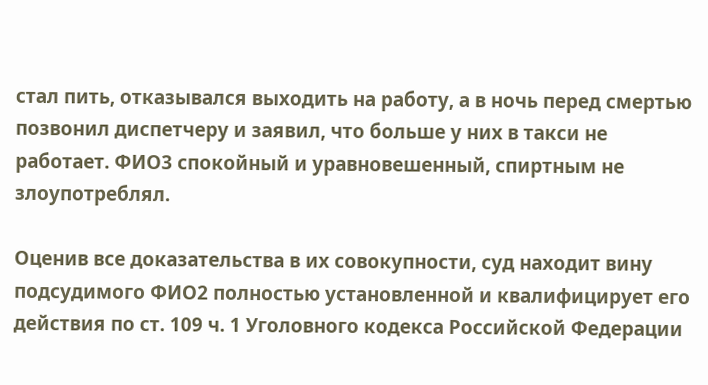стал пить, отказывался выходить на работу, а в ночь перед смертью позвонил диспетчеру и заявил, что больше у них в такси не работает. ФИО3 спокойный и уравновешенный, спиртным не злоупотреблял.

Оценив все доказательства в их совокупности, суд находит вину подсудимого ФИО2 полностью установленной и квалифицирует его действия по ст. 109 ч. 1 Уголовного кодекса Российской Федерации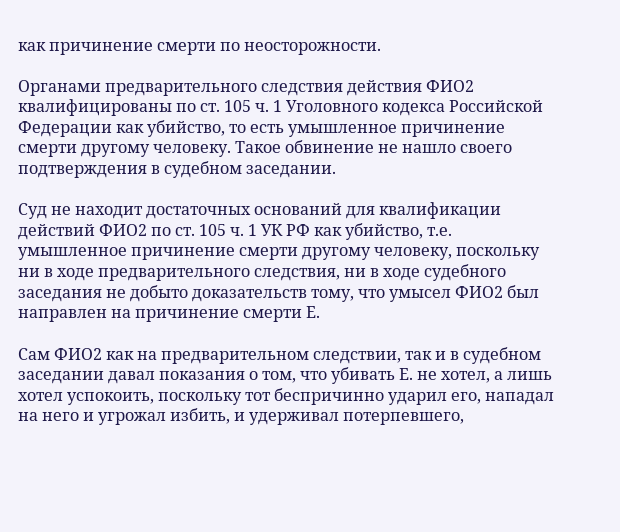как причинение смерти по неосторожности.

Органами предварительного следствия действия ФИО2 квалифицированы по ст. 105 ч. 1 Уголовного кодекса Российской Федерации как убийство, то есть умышленное причинение смерти другому человеку. Такое обвинение не нашло своего подтверждения в судебном заседании.

Суд не находит достаточных оснований для квалификации действий ФИО2 по ст. 105 ч. 1 УК РФ как убийство, т.е. умышленное причинение смерти другому человеку, поскольку ни в ходе предварительного следствия, ни в ходе судебного заседания не добыто доказательств тому, что умысел ФИО2 был направлен на причинение смерти Е.

Сам ФИО2 как на предварительном следствии, так и в судебном заседании давал показания о том, что убивать Е. не хотел, а лишь хотел успокоить, поскольку тот беспричинно ударил его, нападал на него и угрожал избить, и удерживал потерпевшего,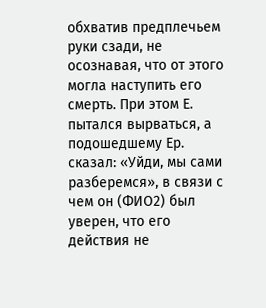обхватив предплечьем руки сзади, не осознавая, что от этого могла наступить его смерть. При этом Е. пытался вырваться, а подошедшему Ер. сказал: «Уйди, мы сами разберемся», в связи с чем он (ФИО2) был уверен, что его действия не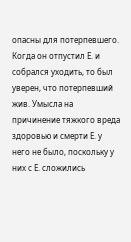опасны для потерпевшего. Когда он отпустил Е. и собрался уходить, то был уверен, что потерпевший жив. Умысла на причинение тяжкого вреда здоровью и смерти Е. у него не было, поскольку у них с Е. сложились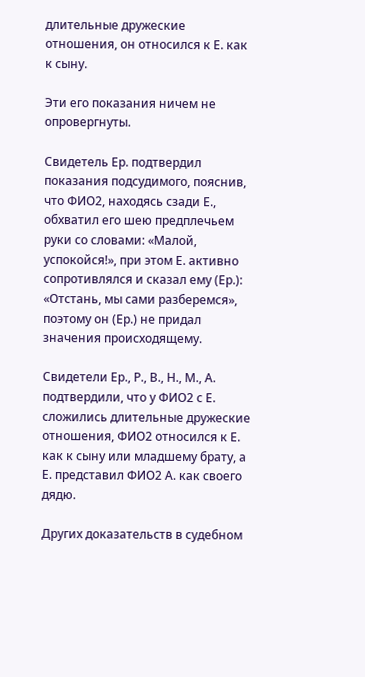длительные дружеские отношения, он относился к Е. как к сыну.

Эти его показания ничем не опровергнуты.

Свидетель Ер. подтвердил показания подсудимого, пояснив, что ФИО2, находясь сзади Е., обхватил его шею предплечьем руки со словами: «Малой, успокойся!», при этом Е. активно сопротивлялся и сказал ему (Ер.): «Отстань, мы сами разберемся», поэтому он (Ер.) не придал значения происходящему.

Свидетели Ер., Р., В., Н., М., А. подтвердили, что у ФИО2 с Е. сложились длительные дружеские отношения, ФИО2 относился к Е. как к сыну или младшему брату, а Е. представил ФИО2 А. как своего дядю.

Других доказательств в судебном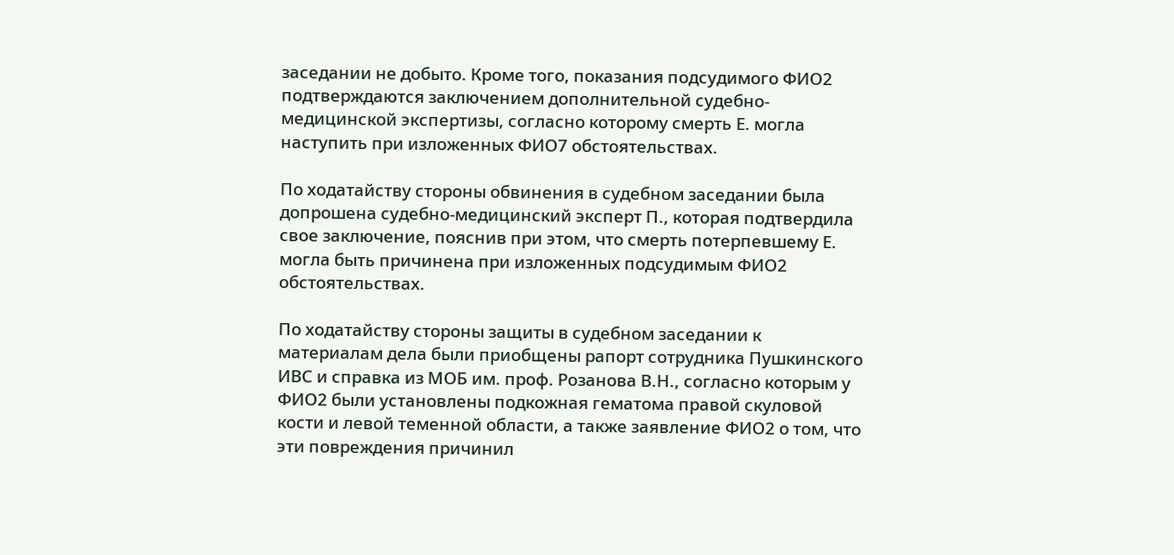заседании не добыто. Кроме того, показания подсудимого ФИО2 подтверждаются заключением дополнительной судебно-медицинской экспертизы, согласно которому смерть Е. могла наступить при изложенных ФИО7 обстоятельствах.

По ходатайству стороны обвинения в судебном заседании была допрошена судебно-медицинский эксперт П., которая подтвердила свое заключение, пояснив при этом, что смерть потерпевшему Е. могла быть причинена при изложенных подсудимым ФИО2 обстоятельствах.

По ходатайству стороны защиты в судебном заседании к материалам дела были приобщены рапорт сотрудника Пушкинского ИВС и справка из МОБ им. проф. Розанова В.Н., согласно которым у ФИО2 были установлены подкожная гематома правой скуловой кости и левой теменной области, а также заявление ФИО2 о том, что эти повреждения причинил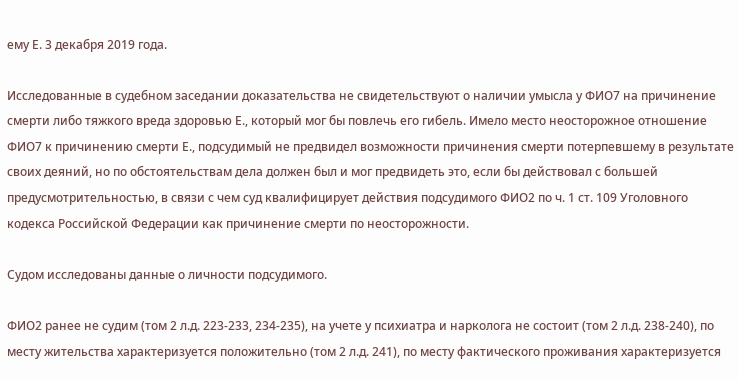ему Е. 3 декабря 2019 года.

Исследованные в судебном заседании доказательства не свидетельствуют о наличии умысла у ФИО7 на причинение смерти либо тяжкого вреда здоровью Е., который мог бы повлечь его гибель. Имело место неосторожное отношение ФИО7 к причинению смерти Е., подсудимый не предвидел возможности причинения смерти потерпевшему в результате своих деяний, но по обстоятельствам дела должен был и мог предвидеть это, если бы действовал с большей предусмотрительностью, в связи с чем суд квалифицирует действия подсудимого ФИО2 по ч. 1 ст. 109 Уголовного кодекса Российской Федерации как причинение смерти по неосторожности.

Судом исследованы данные о личности подсудимого.

ФИО2 ранее не судим (том 2 л.д. 223-233, 234-235), на учете у психиатра и нарколога не состоит (том 2 л.д. 238-240), по месту жительства характеризуется положительно (том 2 л.д. 241), по месту фактического проживания характеризуется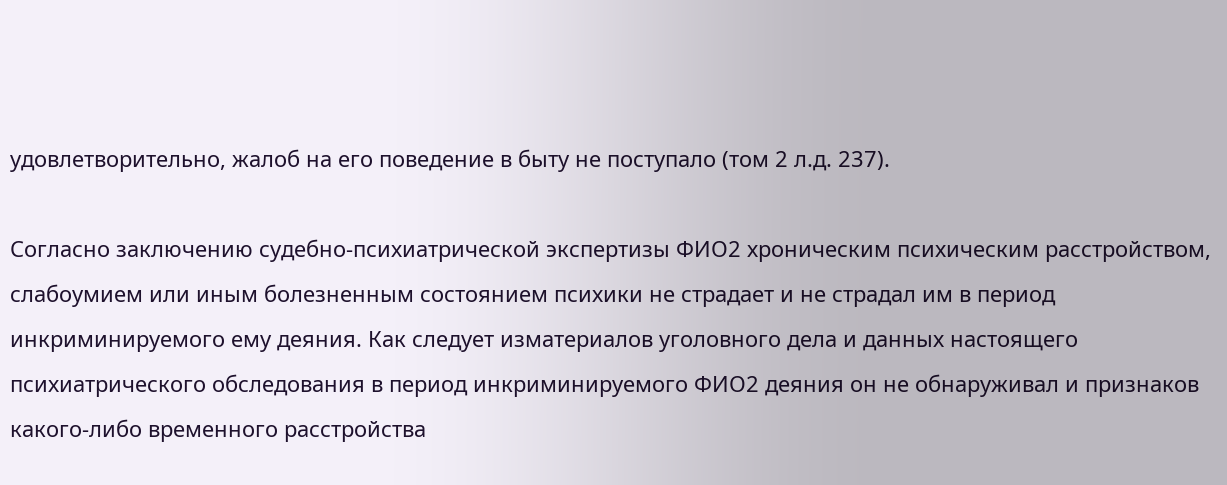удовлетворительно, жалоб на его поведение в быту не поступало (том 2 л.д. 237).

Согласно заключению судебно-психиатрической экспертизы ФИО2 хроническим психическим расстройством, слабоумием или иным болезненным состоянием психики не страдает и не страдал им в период инкриминируемого ему деяния. Как следует изматериалов уголовного дела и данных настоящего психиатрического обследования в период инкриминируемого ФИО2 деяния он не обнаруживал и признаков какого-либо временного расстройства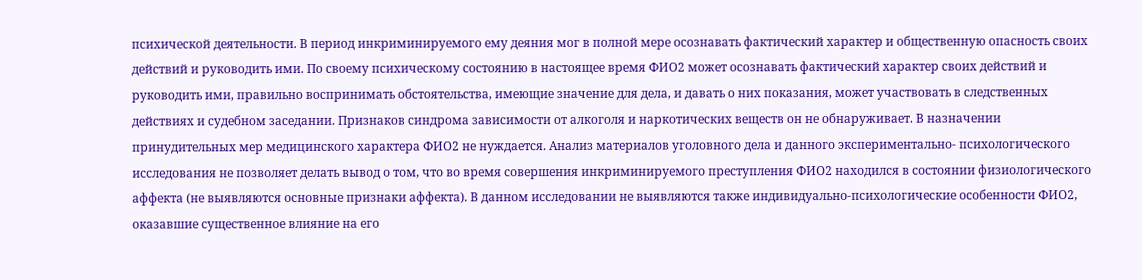психической деятельности. В период инкриминируемого ему деяния мог в полной мере осознавать фактический характер и общественную опасность своих действий и руководить ими. По своему психическому состоянию в настоящее время ФИО2 может осознавать фактический характер своих действий и руководить ими, правильно воспринимать обстоятельства, имеющие значение для дела, и давать о них показания, может участвовать в следственных действиях и судебном заседании. Признаков синдрома зависимости от алкоголя и наркотических веществ он не обнаруживает. В назначении принудительных мер медицинского характера ФИО2 не нуждается. Анализ материалов уголовного дела и данного экспериментально- психологического исследования не позволяет делать вывод о том, что во время совершения инкриминируемого преступления ФИО2 находился в состоянии физиологического аффекта (не выявляются основные признаки аффекта). В данном исследовании не выявляются также индивидуально-психологические особенности ФИО2, оказавшие существенное влияние на его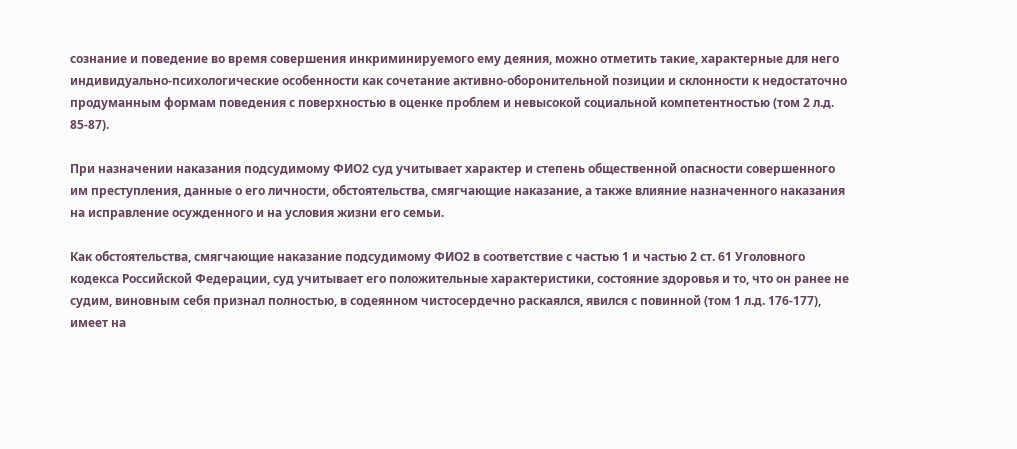сознание и поведение во время совершения инкриминируемого ему деяния, можно отметить такие, характерные для него индивидуально-психологические особенности как сочетание активно-оборонительной позиции и склонности к недостаточно продуманным формам поведения с поверхностью в оценке проблем и невысокой социальной компетентностью (том 2 л.д. 85-87).

При назначении наказания подсудимому ФИО2 суд учитывает характер и степень общественной опасности совершенного им преступления, данные о его личности, обстоятельства, смягчающие наказание, а также влияние назначенного наказания на исправление осужденного и на условия жизни его семьи.

Как обстоятельства, смягчающие наказание подсудимому ФИО2 в соответствие с частью 1 и частью 2 ст. 61 Уголовного кодекса Российской Федерации, суд учитывает его положительные характеристики, состояние здоровья и то, что он ранее не судим, виновным себя признал полностью, в содеянном чистосердечно раскаялся, явился с повинной (том 1 л.д. 176-177), имеет на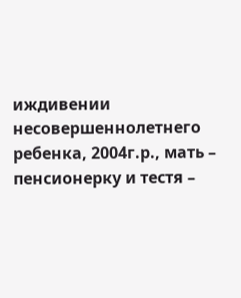иждивении несовершеннолетнего ребенка, 2004г.р., мать – пенсионерку и тестя –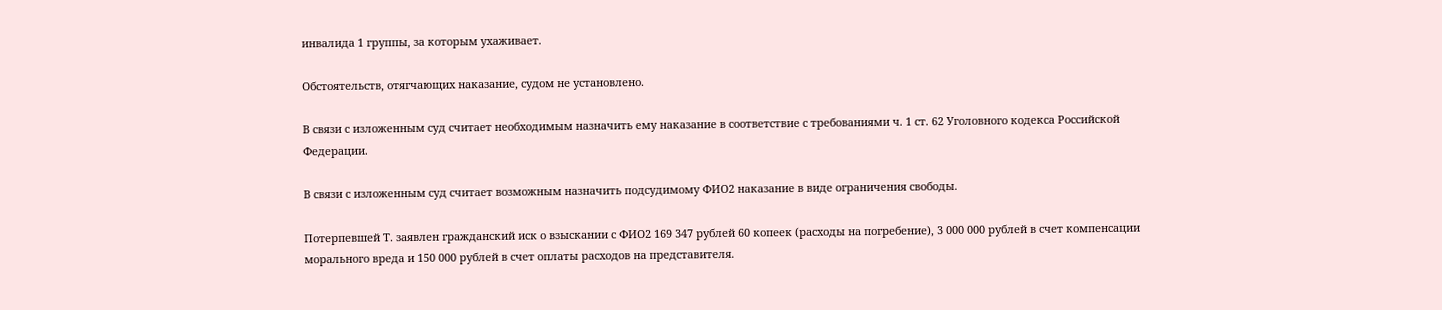инвалида 1 группы, за которым ухаживает.

Обстоятельств, отягчающих наказание, судом не установлено.

В связи с изложенным суд считает необходимым назначить ему наказание в соответствие с требованиями ч. 1 ст. 62 Уголовного кодекса Российской Федерации.

В связи с изложенным суд считает возможным назначить подсудимому ФИО2 наказание в виде ограничения свободы.

Потерпевшей Т. заявлен гражданский иск о взыскании с ФИО2 169 347 рублей 60 копеек (расходы на погребение), 3 000 000 рублей в счет компенсации морального вреда и 150 000 рублей в счет оплаты расходов на представителя.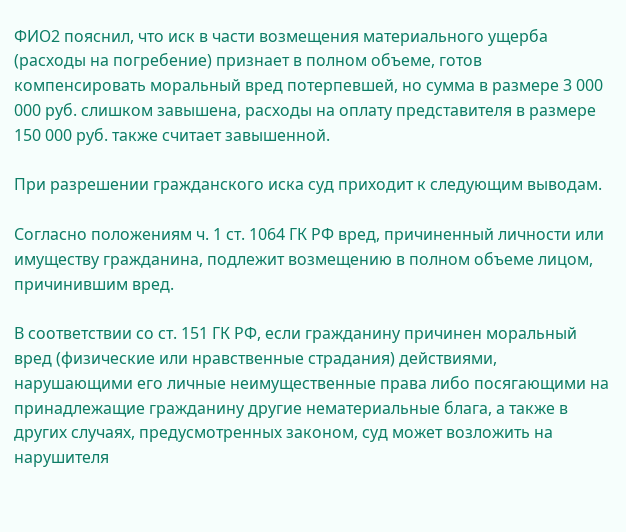ФИО2 пояснил, что иск в части возмещения материального ущерба (расходы на погребение) признает в полном объеме, готов компенсировать моральный вред потерпевшей, но сумма в размере 3 000 000 руб. слишком завышена, расходы на оплату представителя в размере 150 000 руб. также считает завышенной.

При разрешении гражданского иска суд приходит к следующим выводам.

Согласно положениям ч. 1 ст. 1064 ГК РФ вред, причиненный личности или имуществу гражданина, подлежит возмещению в полном объеме лицом, причинившим вред.

В соответствии со ст. 151 ГК РФ, если гражданину причинен моральный вред (физические или нравственные страдания) действиями, нарушающими его личные неимущественные права либо посягающими на принадлежащие гражданину другие нематериальные блага, а также в других случаях, предусмотренных законом, суд может возложить на нарушителя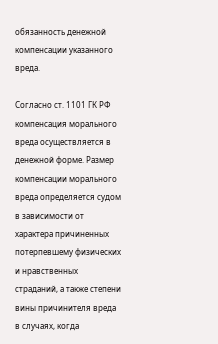обязанность денежной компенсации указанного вреда.

Согласно ст. 1101 ГК РФ компенсация морального вреда осуществляется в денежной форме. Размер компенсации морального вреда определяется судом в зависимости от характера причиненных потерпевшему физических и нравственных страданий, а также степени вины причинителя вреда в случаях, когда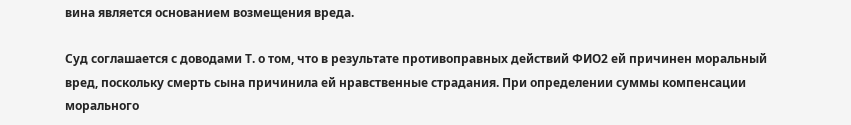вина является основанием возмещения вреда.

Суд соглашается с доводами Т. о том, что в результате противоправных действий ФИО2 ей причинен моральный вред, поскольку смерть сына причинила ей нравственные страдания. При определении суммы компенсации морального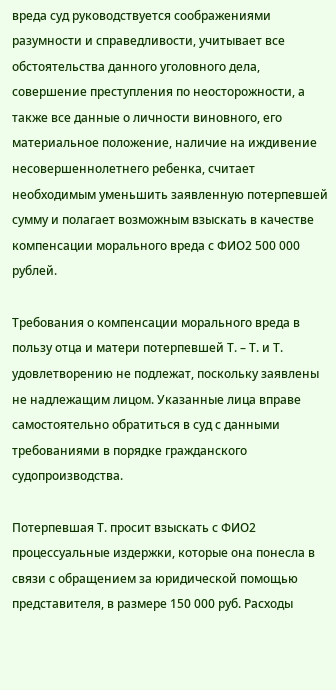вреда суд руководствуется соображениями разумности и справедливости, учитывает все обстоятельства данного уголовного дела, совершение преступления по неосторожности, а также все данные о личности виновного, его материальное положение, наличие на иждивение несовершеннолетнего ребенка, считает необходимым уменьшить заявленную потерпевшей сумму и полагает возможным взыскать в качестве компенсации морального вреда с ФИО2 500 000 рублей.

Требования о компенсации морального вреда в пользу отца и матери потерпевшей Т. – Т. и Т. удовлетворению не подлежат, поскольку заявлены не надлежащим лицом. Указанные лица вправе самостоятельно обратиться в суд с данными требованиями в порядке гражданского судопроизводства.

Потерпевшая Т. просит взыскать с ФИО2 процессуальные издержки, которые она понесла в связи с обращением за юридической помощью представителя, в размере 150 000 руб. Расходы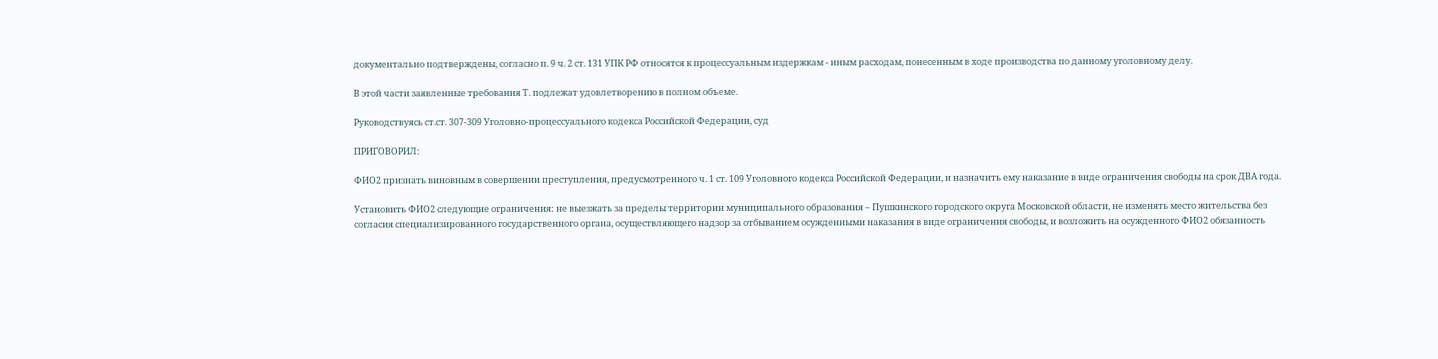документально подтверждены, согласно п. 9 ч. 2 ст. 131 УПК РФ относятся к процессуальным издержкам - иным расходам, понесенным в ходе производства по данному уголовному делу.

В этой части заявленные требования Т. подлежат удовлетворению в полном объеме.

Руководствуясь ст.ст. 307-309 Уголовно-процессуального кодекса Российской Федерации, суд

ПРИГОВОРИЛ:

ФИО2 признать виновным в совершении преступления, предусмотренного ч. 1 ст. 109 Уголовного кодекса Российской Федерации, и назначить ему наказание в виде ограничения свободы на срок ДВА года.

Установить ФИО2 следующие ограничения: не выезжать за пределы территории муниципального образования – Пушкинского городского округа Московской области, не изменять место жительства без согласия специализированного государственного органа, осуществляющего надзор за отбыванием осужденными наказания в виде ограничения свободы, и возложить на осужденного ФИО2 обязанность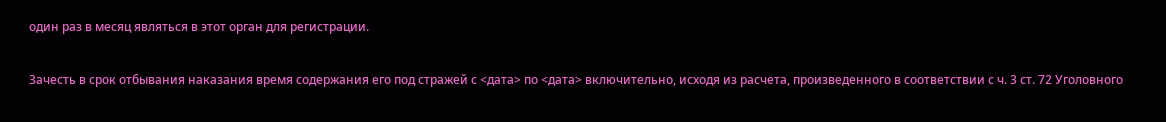один раз в месяц являться в этот орган для регистрации.

Зачесть в срок отбывания наказания время содержания его под стражей с <дата> по <дата> включительно, исходя из расчета, произведенного в соответствии с ч. 3 ст. 72 Уголовного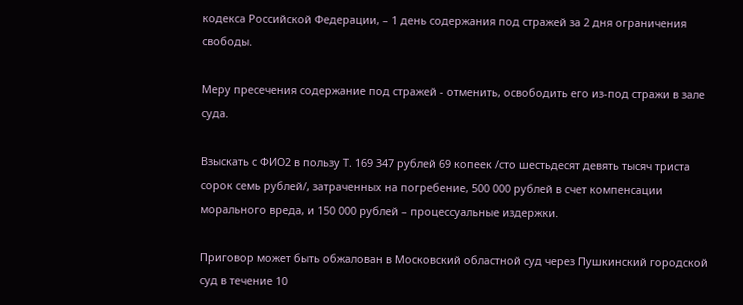кодекса Российской Федерации, – 1 день содержания под стражей за 2 дня ограничения свободы.

Меру пресечения содержание под стражей - отменить, освободить его из-под стражи в зале суда.

Взыскать с ФИО2 в пользу Т. 169 347 рублей 69 копеек /сто шестьдесят девять тысяч триста сорок семь рублей/, затраченных на погребение, 500 000 рублей в счет компенсации морального вреда, и 150 000 рублей – процессуальные издержки.

Приговор может быть обжалован в Московский областной суд через Пушкинский городской суд в течение 10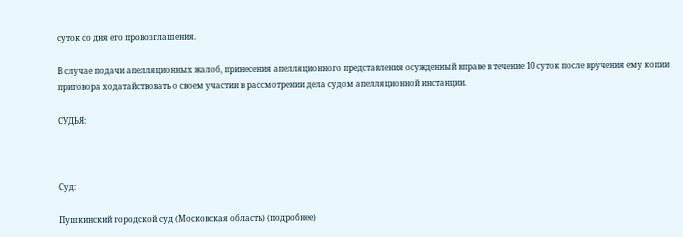суток со дня его провозглашения.

В случае подачи апелляционных жалоб, принесения апелляционного представления осужденный вправе в течение 10 суток после вручения ему копии приговора ходатайствовать о своем участии в рассмотрении дела судом апелляционной инстанции.

СУДЬЯ:



Суд:

Пушкинский городской суд (Московская область) (подробнее)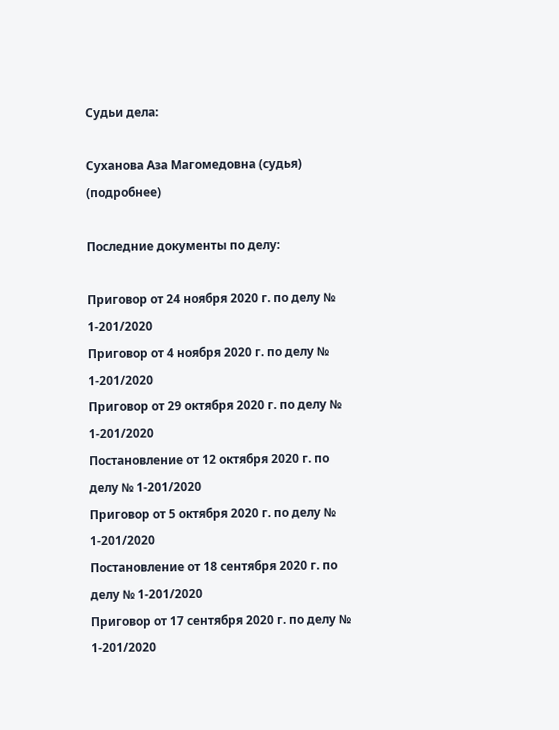Судьи дела:

Суханова Аза Магомедовна (судья) (подробнее)

Последние документы по делу:

Приговор от 24 ноября 2020 г. по делу № 1-201/2020
Приговор от 4 ноября 2020 г. по делу № 1-201/2020
Приговор от 29 октября 2020 г. по делу № 1-201/2020
Постановление от 12 октября 2020 г. по делу № 1-201/2020
Приговор от 5 октября 2020 г. по делу № 1-201/2020
Постановление от 18 сентября 2020 г. по делу № 1-201/2020
Приговор от 17 сентября 2020 г. по делу № 1-201/2020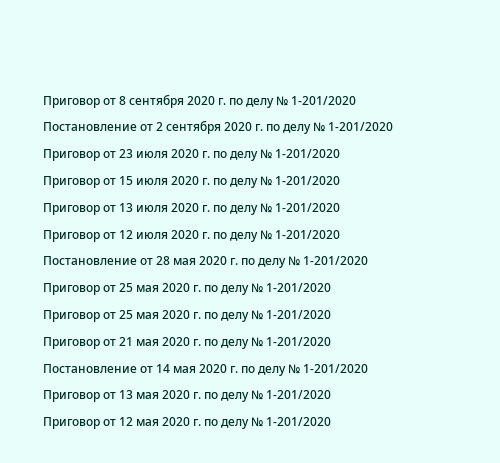Приговор от 8 сентября 2020 г. по делу № 1-201/2020
Постановление от 2 сентября 2020 г. по делу № 1-201/2020
Приговор от 23 июля 2020 г. по делу № 1-201/2020
Приговор от 15 июля 2020 г. по делу № 1-201/2020
Приговор от 13 июля 2020 г. по делу № 1-201/2020
Приговор от 12 июля 2020 г. по делу № 1-201/2020
Постановление от 28 мая 2020 г. по делу № 1-201/2020
Приговор от 25 мая 2020 г. по делу № 1-201/2020
Приговор от 25 мая 2020 г. по делу № 1-201/2020
Приговор от 21 мая 2020 г. по делу № 1-201/2020
Постановление от 14 мая 2020 г. по делу № 1-201/2020
Приговор от 13 мая 2020 г. по делу № 1-201/2020
Приговор от 12 мая 2020 г. по делу № 1-201/2020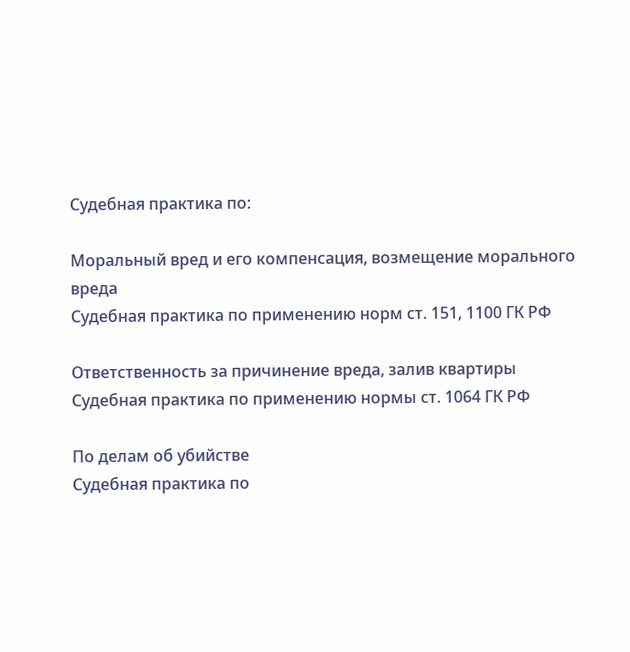Судебная практика по:

Моральный вред и его компенсация, возмещение морального вреда
Судебная практика по применению норм ст. 151, 1100 ГК РФ

Ответственность за причинение вреда, залив квартиры
Судебная практика по применению нормы ст. 1064 ГК РФ

По делам об убийстве
Судебная практика по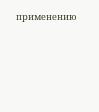применению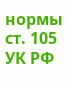нормы ст. 105 УК РФ